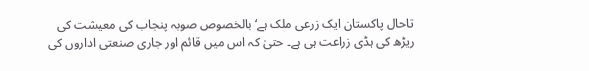تاحال پاکستان ایک زرعی ملک ہے‘ بالخصوص صوبہ پنجاب کی معیشت کی ریڑھ کی ہڈی زراعت ہی ہے۔ حتیٰ کہ اس میں قائم اور جاری صنعتی اداروں کی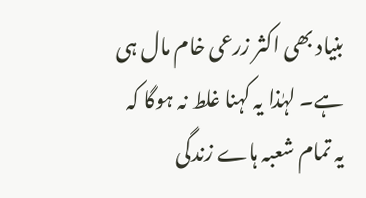بنیاد بھی اکثر زرعی خام مال ہی ہے۔ لہٰذا یہ کہنا غلط نہ ہوگا کہ یہ تمام شعبہ ہاے زندگی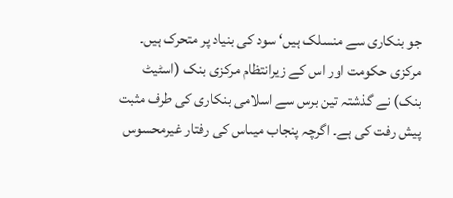جو بنکاری سے منسلک ہیں‘ سود کی بنیاد پر متحرک ہیں۔ مرکزی حکومت اور اس کے زیرانتظام مرکزی بنک (اسٹیٹ بنک) نے گذشتہ تین برس سے اسلامی بنکاری کی طرف مثبت پیش رفت کی ہے۔ اگرچہ پنجاب میںاس کی رفتار غیرمحسوس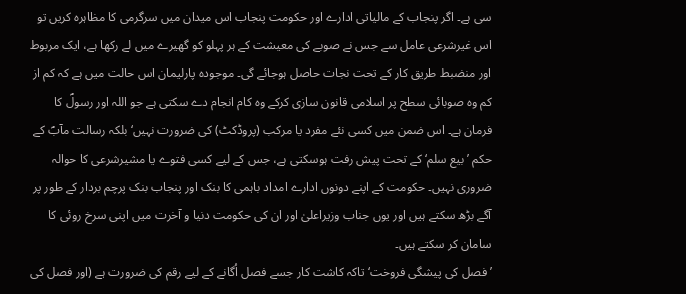سی ہے۔ اگر پنجاب کے مالیاتی ادارے اور حکومت پنجاب اس میدان میں سرگرمی کا مظاہرہ کریں تو اس غیرشرعی عامل سے جس نے صوبے کی معیشت کے ہر پہلو کو گھیرے میں لے رکھا ہے، ایک مربوط اور منضبط طریق کار کے تحت نجات حاصل ہوجائے گی۔ موجودہ پارلیمان اس حالت میں ہے کہ کم از کم وہ صوبائی سطح پر اسلامی قانون سازی کرکے وہ کام انجام دے سکتی ہے جو اللہ اور رسولؐ کا فرمان ہے۔ اس ضمن میں کسی نئے مفرد یا مرکب (پروڈکٹ) کی ضرورت نہیں‘ بلکہ رسالت مآبؐ کے حکم ’بیع سلم‘ کے تحت پیش رفت ہوسکتی ہے، جس کے لیے کسی فتوے یا مشیرشرعی کا حوالہ ضروری نہیں۔ حکومت کے اپنے دونوں ادارے امداد باہمی کا بنک اور پنجاب بنک پرچم بردار کے طور پر آگے بڑھ سکتے ہیں اور یوں جناب وزیراعلیٰ اور ان کی حکومت دنیا و آخرت میں اپنی سرخ روئی کا سامان کر سکتے ہیں۔
’فصل کی پیشگی فروخت‘ تاکہ کاشت کار جسے فصل اُگانے کے لیے رقم کی ضرورت ہے (اور فصل کی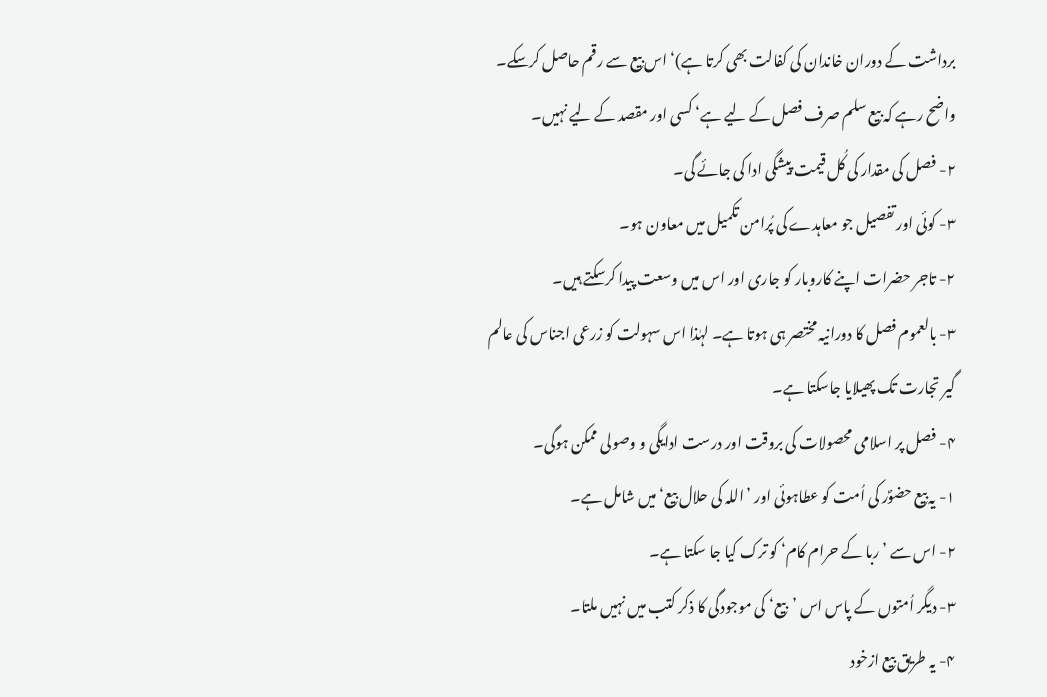برداشت کے دوران خاندان کی کفالت بھی کرتا ہے)‘ اس بیع سے رقم حاصل کرسکے۔
واضح رہے کہ بیع سلم صرف فصل کے لیے ہے‘ کسی اور مقصد کے لیے نہیں۔
۲- فصل کی مقدار کی کُل قیمت پیشگی ادا کی جائے گی۔
۳- کوئی اور تفصیل جو معاہدے کی پُرامن تکمیل میں معاون ہو۔
۲- تاجر حضرات اپنے کاروبار کو جاری اور اس میں وسعت پیدا کرسکتے ہیں۔
۳- بالعموم فصل کا دورانیہ مختصر ہی ہوتا ہے۔ لہٰذا اس سہولت کو زرعی اجناس کی عالم گیر تجارت تک پھیلایا جاسکتا ہے۔
۴- فصل پر اسلامی محصولات کی بروقت اور درست ادایگی و وصولی ممکن ہوگی۔
۱- یہ بیع حضوؐر کی اُمت کو عطاہوئی اور ’اللہ کی حلال بیع‘ میں شامل ہے۔
۲- اس سے ’ربا کے حرام کام‘ کو ترک کیا جا سکتا ہے۔
۳- دیگر اُمتوں کے پاس اس ’بیع‘ کی موجودگی کا ذکر کتب میں نہیں ملتا۔
۴- یہ طریق بیع ازخود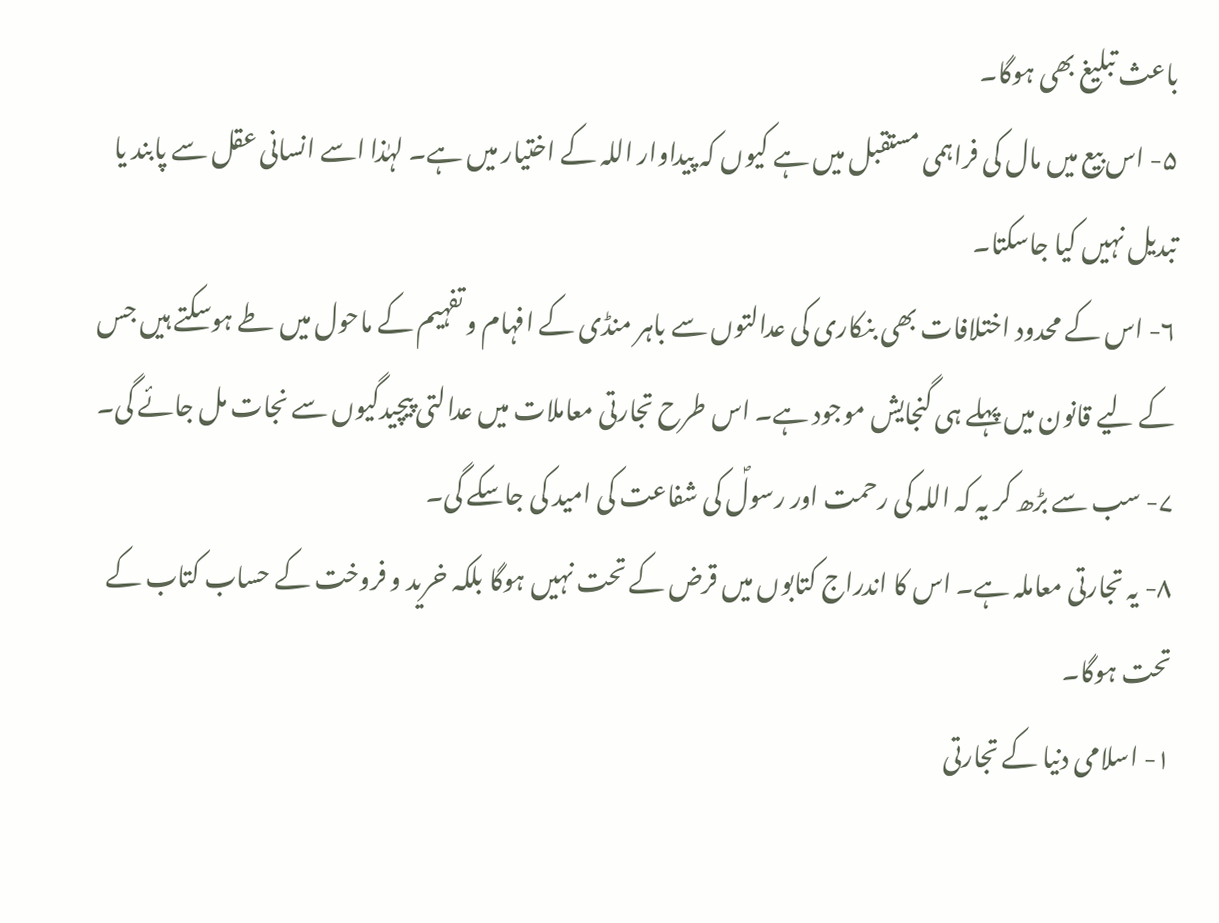باعث تبلیغ بھی ہوگا۔
۵- اس بیع میں مال کی فراہمی مستقبل میں ہے کیوں کہ پیداوار اللہ کے اختیار میں ہے۔ لہٰذا اسے انسانی عقل سے پابند یا تبدیل نہیں کیا جاسکتا۔
۶- اس کے محدود اختلافات بھی بنکاری کی عدالتوں سے باہر منڈی کے افہام و تفہیم کے ماحول میں طے ہوسکتے ہیں جس کے لیے قانون میں پہلے ہی گنجایش موجود ہے۔ اس طرح تجارتی معاملات میں عدالتی پیچیدگیوں سے نجات مل جائے گی۔
۷- سب سے بڑھ کر یہ کہ اللہ کی رحمت اور رسولؐ کی شفاعت کی امید کی جاسکے گی۔
۸- یہ تجارتی معاملہ ہے۔ اس کا اندراج کتابوں میں قرض کے تحت نہیں ہوگا بلکہ خرید و فروخت کے حساب کتاب کے تحت ہوگا۔
۱- اسلامی دنیا کے تجارتی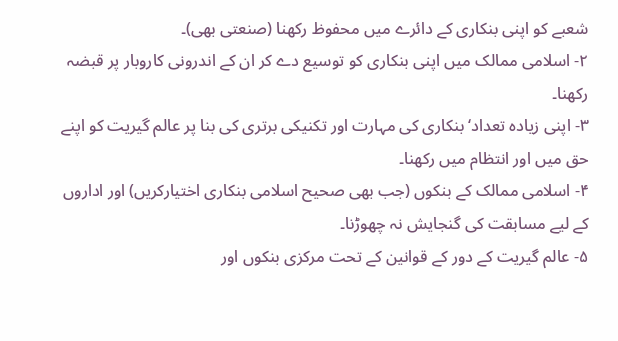شعبے کو اپنی بنکاری کے دائرے میں محفوظ رکھنا (صنعتی بھی)۔
۲- اسلامی ممالک میں اپنی بنکاری کو توسیع دے کر ان کے اندرونی کاروبار پر قبضہ رکھنا۔
۳- اپنی زیادہ تعداد‘ بنکاری کی مہارت اور تکنیکی برتری کی بنا پر عالم گیریت کو اپنے حق میں اور انتظام میں رکھنا۔
۴- اسلامی ممالک کے بنکوں (جب بھی صحیح اسلامی بنکاری اختیارکریں) اور اداروں کے لیے مسابقت کی گنجایش نہ چھوڑنا۔
۵- عالم گیریت کے دور کے قوانین کے تحت مرکزی بنکوں اور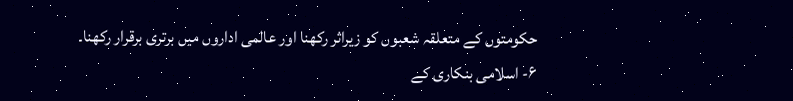حکومتوں کے متعلقہ شعبوں کو زیراثر رکھنا اور عالمی اداروں میں برتری برقرار رکھنا۔
۶- اسلامی بنکاری کے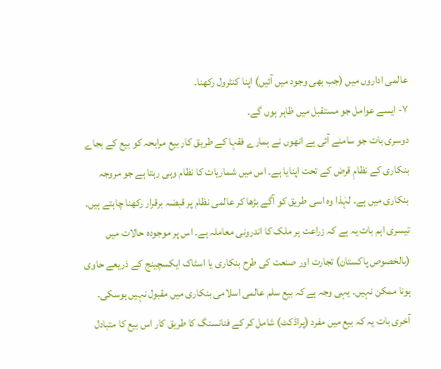عالمی اداروں میں (جب بھی وجود میں آئیں) اپنا کنٹرول رکھنا۔
۷- ایسے عوامل جو مستقبل میں ظاہر ہوں گے۔
دوسری بات جو سامنے آئی ہے انھوں نے ہمارے فقہا کے طریق کار بیع مرابحہ کو بیع کے بجاے بنکاری کے نظامِ قرض کے تحت اپنایا ہے۔ اس میں شماریات کا نظام وہی رہتا ہے جو مروجہ بنکاری میں ہے۔ لہٰذا وہ اسی طریق کو آگے بڑھا کر عالمی نظام پر قبضہ برقرار رکھنا چاہتے ہیں۔
تیسری اہم بات یہ ہے کہ زراعت ہر ملک کا اندرونی معاملہ ہے۔ اس پر موجودہ حالات میں (بالخصوص پاکستان) تجارت اور صنعت کی طرح بنکاری یا اسٹاک ایکسچینج کے ذریعے حاوی ہونا ممکن نہیں۔ یہی وجہ ہے کہ بیع سلم عالمی اسلامی بنکاری میں مقبول نہیں ہوسکی۔
آخری بات یہ کہ بیع میں مفرد (پراڈکٹ) شامل کر کے فنانسنگ کا طریق کار اس بیع کا متبادل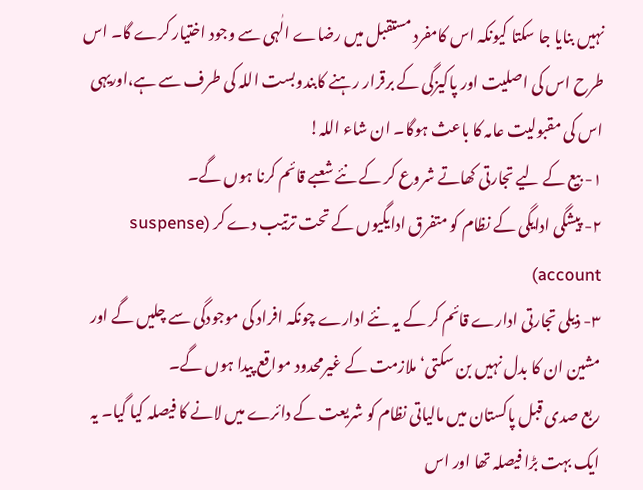نہیں بنایا جا سکتا کیونکہ اس کامفرد مستقبل میں رضاے الٰہی سے وجود اختیار کرے گا۔ اس طرح اس کی اصلیت اور پاکیزگی کے برقرار رہنے کابندوبست اللہ کی طرف سے ہے،اوریہی اس کی مقبولیت عامہ کا باعث ہوگا۔ ان شاء اللہ!
۱- بیع کے لیے تجارتی کھاتے شروع کر کے نئے شعبے قائم کرنا ہوں گے۔
۲- پیشگی ادایگی کے نظام کو متفرق ادایگیوں کے تحت ترتیب دے کر (suspense account)
۳- ذیلی تجارتی ادارے قائم کر کے یہ نئے ادارے چونکہ افراد کی موجودگی سے چلیں گے اور مشین ان کا بدل نہیں بن سکتی‘ ملازمت کے غیرمحدود مواقع پیدا ہوں گے۔
ربع صدی قبل پاکستان میں مالیاتی نظام کو شریعت کے دائرے میں لانے کا فیصلہ کیا گیا۔ یہ ایک بہت بڑا فیصلہ تھا اور اس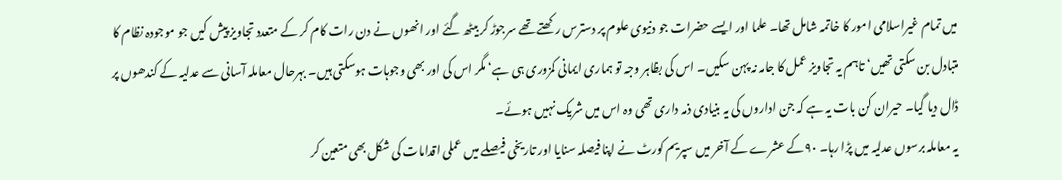میں تمام غیراسلامی امور کا خاتمہ شامل تھا۔ علما اور ایسے حضرات جو دنیوی علوم پر دسترس رکھتے تھے سرجوڑ کر بیٹھ گئے اور انھوں نے دن رات کام کر کے متعدد تجاویز پیش کیں جو موجودہ نظام کا متبادل بن سکتی تھیں‘ تاہم یہ تجاویز عمل کا جامہ نہ پہن سکیں۔ اس کی بظاہر وجہ تو ہماری ایمانی کمزوری ہی ہے‘ مگر اس کی اور بھی وجوہات ہوسکتی ہیں۔ بہرحال معاملہ آسانی سے عدلیہ کے کندھوں پر ڈال دیا گیا۔ حیران کن بات یہ ہے کہ جن اداروں کی یہ بنیادی ذمہ داری تھی وہ اس میں شریک نہیں ہوئے۔
یہ معاملہ برسوں عدلیہ میں پڑا رہا۔ ۹۰کے عشرے کے آخر میں سپریم کورٹ نے اپنا فیصلہ سنایا اور تاریخی فیصلے میں عملی اقدامات کی شکل بھی متعین کر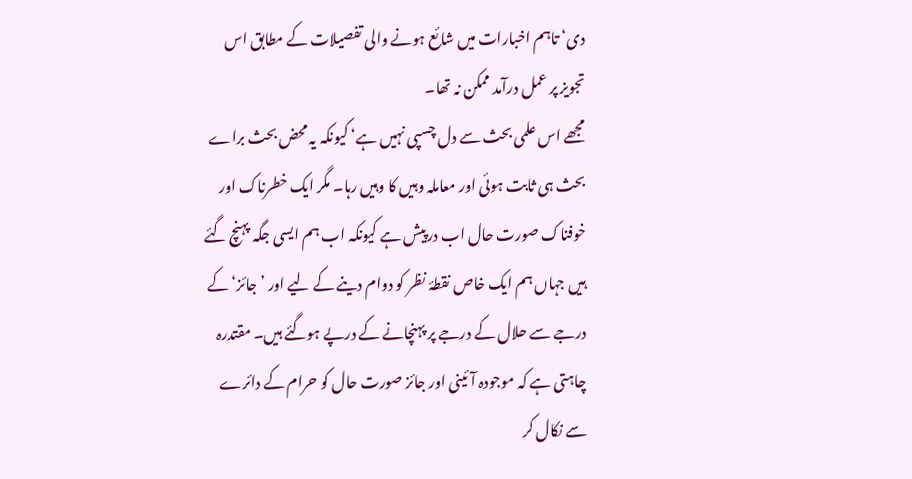دی‘ تاہم اخبارات میں شائع ہونے والی تفصیلات کے مطابق اس تجویز پر عمل درآمد ممکن نہ تھا۔
مجھے اس علمی بحث سے دل چسپی نہیں ہے‘ کیونکہ یہ محض بحث براے بحث ہی ثابت ہوئی اور معاملہ وہیں کا وہیں رہا۔ مگر ایک خطرناک اور خوفناک صورت حال اب درپیش ہے کیونکہ اب ہم ایسی جگہ پہنچ گئے ہیں جہاں ہم ایک خاص نقطۂ نظر کو دوام دینے کے لیے اور ’جائز‘ کے درجے سے حلال کے درجے پر پہنچانے کے درپے ہوگئے ہیں۔ مقتدرہ چاہتی ہے کہ موجودہ آئینی اور جائز صورت حال کو حرام کے دائرے سے نکال کر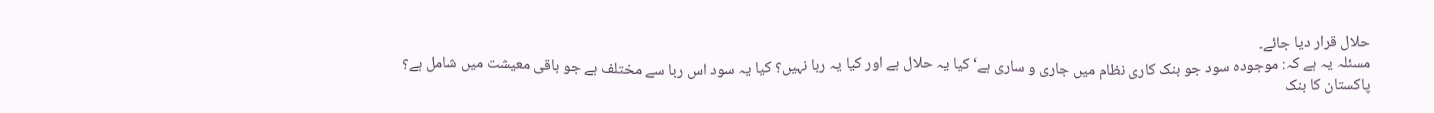حلال قرار دیا جائے۔
مسئلہ یہ ہے کہ: موجودہ سود جو بنک کاری نظام میں جاری و ساری ہے‘ کیا یہ حلال ہے اور کیا یہ ربا نہیں؟ کیا یہ سود اس ربا سے مختلف ہے جو باقی معیشت میں شامل ہے؟
پاکستان کا بنک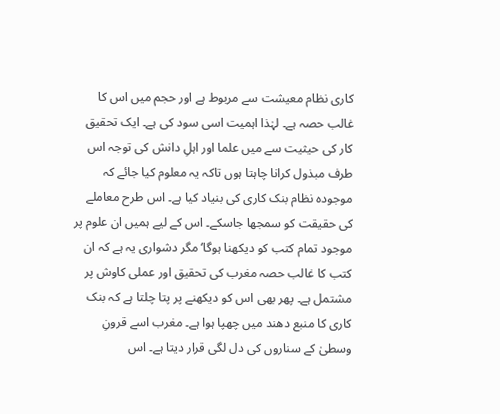کاری نظام معیشت سے مربوط ہے اور حجم میں اس کا غالب حصہ ہے۔ لہٰذا اہمیت اسی سود کی ہے۔ ایک تحقیق کار کی حیثیت سے میں علما اور اہلِ دانش کی توجہ اس طرف مبذول کرانا چاہتا ہوں تاکہ یہ معلوم کیا جائے کہ موجودہ نظام بنک کاری کی بنیاد کیا ہے۔ اس طرح معاملے کی حقیقت کو سمجھا جاسکے۔ اس کے لیے ہمیں ان علوم پر موجود تمام کتب کو دیکھنا ہوگا‘ مگر دشواری یہ ہے کہ ان کتب کا غالب حصہ مغرب کی تحقیق اور عملی کاوش پر مشتمل ہے۔ پھر بھی اس کو دیکھنے پر پتا چلتا ہے کہ بنک کاری کا منبع دھند میں چھپا ہوا ہے۔ مغرب اسے قرونِ وسطیٰ کے سناروں کی دل لگی قرار دیتا ہے۔ اس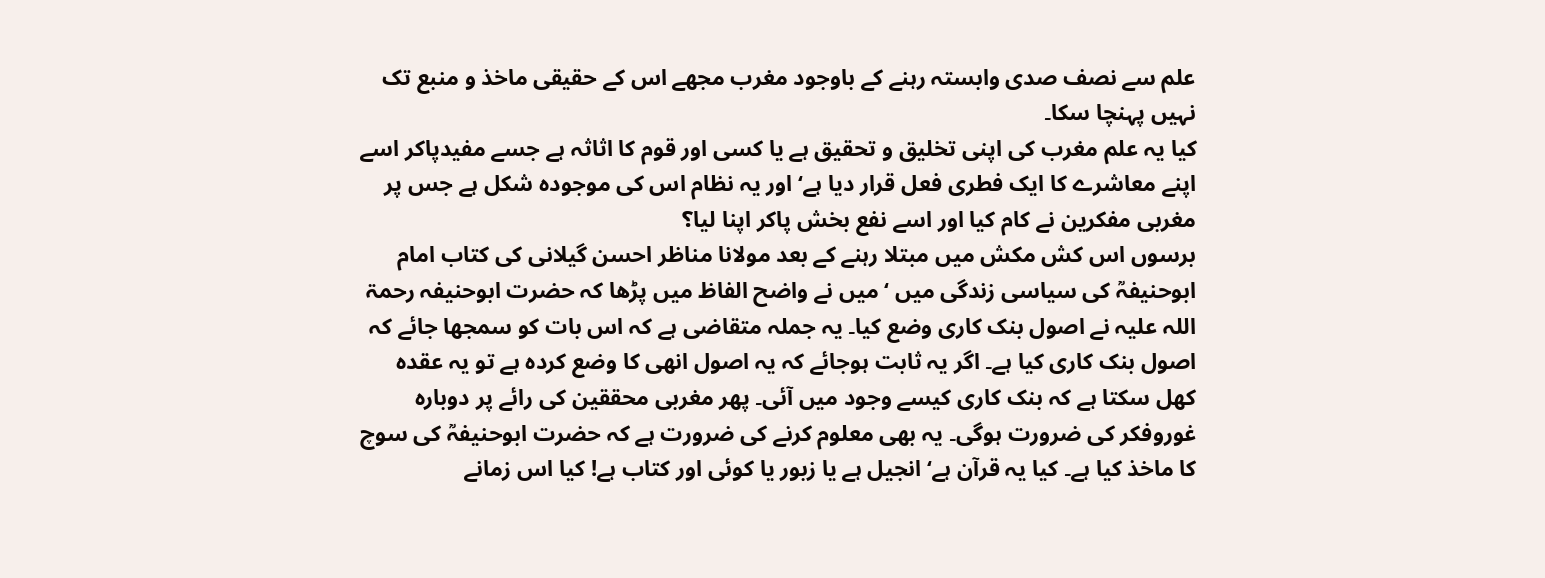علم سے نصف صدی وابستہ رہنے کے باوجود مغرب مجھے اس کے حقیقی ماخذ و منبع تک نہیں پہنچا سکا۔
کیا یہ علم مغرب کی اپنی تخلیق و تحقیق ہے یا کسی اور قوم کا اثاثہ ہے جسے مفیدپاکر اسے اپنے معاشرے کا ایک فطری فعل قرار دیا ہے‘ اور یہ نظام اس کی موجودہ شکل ہے جس پر مغربی مفکرین نے کام کیا اور اسے نفع بخش پاکر اپنا لیا؟
برسوں اس کش مکش میں مبتلا رہنے کے بعد مولانا مناظر احسن گیلانی کی کتاب امام ابوحنیفہؒ کی سیاسی زندگی میں ‘ میں نے واضح الفاظ میں پڑھا کہ حضرت ابوحنیفہ رحمۃ اللہ علیہ نے اصول بنک کاری وضع کیا۔ یہ جملہ متقاضی ہے کہ اس بات کو سمجھا جائے کہ اصول بنک کاری کیا ہے۔ اگر یہ ثابت ہوجائے کہ یہ اصول انھی کا وضع کردہ ہے تو یہ عقدہ کھل سکتا ہے کہ بنک کاری کیسے وجود میں آئی۔ پھر مغربی محققین کی رائے پر دوبارہ غوروفکر کی ضرورت ہوگی۔ یہ بھی معلوم کرنے کی ضرورت ہے کہ حضرت ابوحنیفہؒ کی سوچ کا ماخذ کیا ہے۔ کیا یہ قرآن ہے‘ انجیل ہے یا زبور یا کوئی اور کتاب ہے! کیا اس زمانے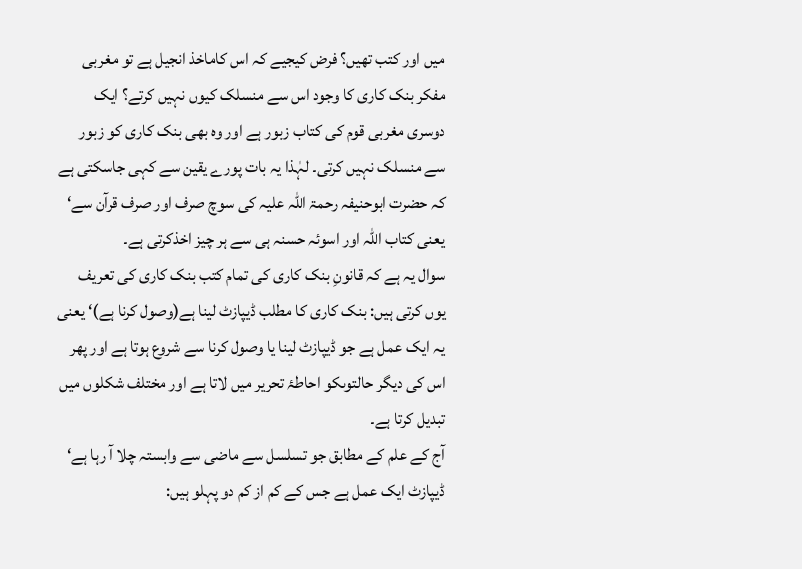میں اور کتب تھیں؟ فرض کیجیے کہ اس کاماخذ انجیل ہے تو مغربی مفکر بنک کاری کا وجود اس سے منسلک کیوں نہیں کرتے؟ ایک دوسری مغربی قوم کی کتاب زبور ہے اور وہ بھی بنک کاری کو زبور سے منسلک نہیں کرتی۔ لہٰذا یہ بات پورے یقین سے کہی جاسکتی ہے کہ حضرت ابوحنیفہ رحمۃ اللہ علیہ کی سوچ صرف اور صرف قرآن سے‘ یعنی کتاب اللہ اور اسوئہ حسنہ ہی سے ہر چیز اخذکرتی ہے۔
سوال یہ ہے کہ قانونِ بنک کاری کی تمام کتب بنک کاری کی تعریف یوں کرتی ہیں: بنک کاری کا مطلب ڈیپازٹ لینا ہے(وصول کرنا ہے)‘ یعنی یہ ایک عمل ہے جو ڈیپازٹ لینا یا وصول کرنا سے شروع ہوتا ہے اور پھر اس کی دیگر حالتوںکو احاطۂ تحریر میں لاتا ہے اور مختلف شکلوں میں تبدیل کرتا ہے۔
آج کے علم کے مطابق جو تسلسل سے ماضی سے وابستہ چلا آ رہا ہے‘ ڈیپازٹ ایک عمل ہے جس کے کم از کم دو پہلو ہیں: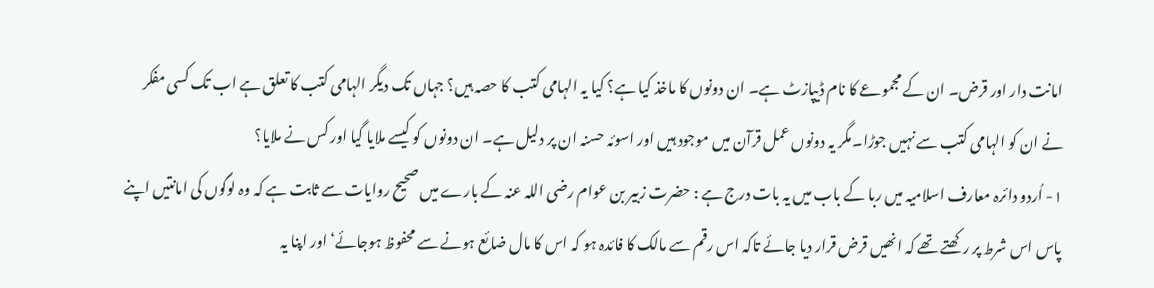امانت دار اور قرض۔ ان کے مجموعے کا نام ڈیپازٹ ہے۔ ان دونوں کا ماخذ کیا ہے؟ کیا یہ الہامی کتب کا حصہ ہیں؟ جہاں تک دیگر الہامی کتب کا تعلق ہے اب تک کسی مفکر نے ان کو الہامی کتب سے نہیں جوڑا۔مگر یہ دونوں عمل قرآن میں موجود ہیں اور اسوئہ حسنہ ان پر دلیل ہے۔ ان دونوں کو کیسے ملایا گیا اور کس نے ملایا؟
۱- اُردو دائرہ معارف اسلامیہ میں ربا کے باب میں یہ بات درج ہے : حضرت زبیر بن عوام رضی اللہ عنہ کے بارے میں صحیح روایات سے ثابت ہے کہ وہ لوگوں کی امانتیں اپنے پاس اس شرط پر رکھتے تھے کہ انھیں قرض قرار دیا جائے تاکہ اس رقم سے مالک کا فائدہ ہو کہ اس کا مال ضائع ہونے سے محفوظ ہوجائے‘ اور اپنا یہ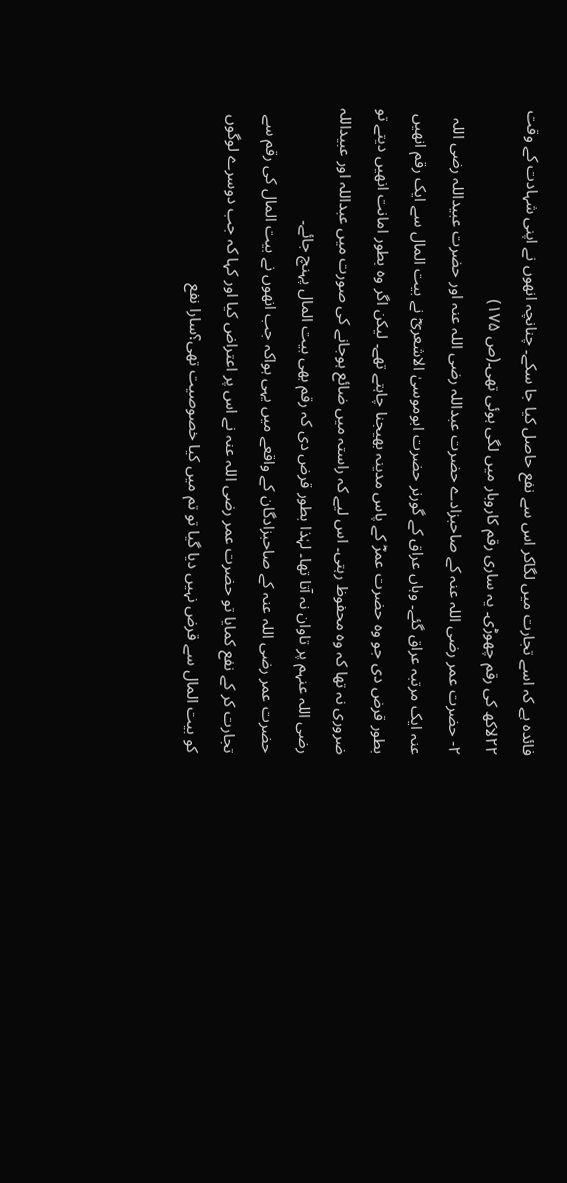فائدہ ہے کہ اسے تجارت میں لگاکر اس سے نفع حاصل کیا جا سکے۔ چنانچہ انھوں نے اپنی شہادت کے وقت ۲۲لاکھ کی رقم چھوڑی۔ یہ ساری رقم کاروبار میں لگی ہوئی تھی۔(ص ۱۷۵)
۲- حضرت عمر رضی اللہ عنہ کے صاحبزادے حضرت عبداللہ رضی اللہ عنہ اور حضرت عبیداللہ رضی اللہ عنہ ایک مرتبہ عراق گئے۔ وہاں عراق کے گورنر حضرت ابوموسیٰ الاشعریؓ نے بیت المال سے ایک رقم انھیں بطور قرض دی جو وہ حضرت عمرؓ کے پاس مدینہ بھیجنا چاہتے تھے۔ لیکن اگر وہ بطور امانت انھیں دیتے تو ضروری نہ تھا کہ وہ محفوظ رہتی۔ اس لیے کہ راستہ میں ضائع ہوجانے کی صورت میں عبداللہ اور عبیداللہ رضی اللہ عنہم پر تاوان نہ آتا تھا۔ لہٰذا بطور قرض دی کہ رقم بھی بیت المال پہنچ جائے۔
حضرت عمر رضی اللہ عنہ کے صاحبزادگان کے واقعے میں یہی ہواکہ جب انھوں نے بیت المال کی رقم سے تجارت کر کے نفع کمایا تو حضرت عمر رضی اللہ عنہ نے اس پر اعتراض کیا اور کہا کہ جب دوسرے لوگوں کو بیت المال سے قرض نہیں دیا گیا تو تم میں کیا خصوصیت تھی؟سارا نفع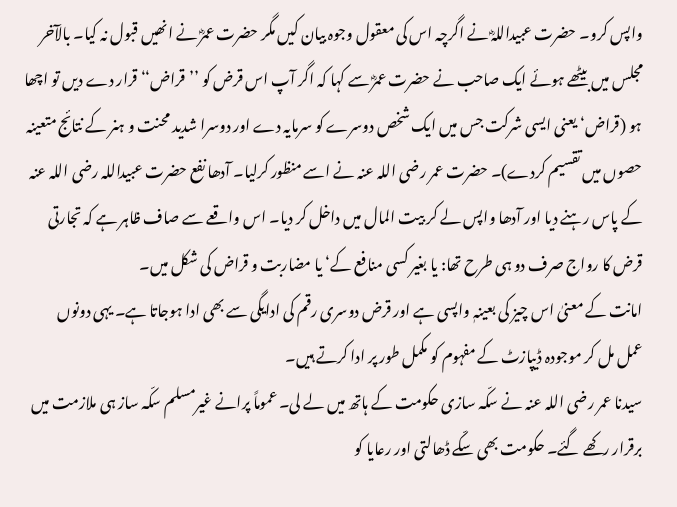واپس کرو۔ حضرت عبیداللہؓ نے اگرچہ اس کی معقول وجوہ بیان کیں مگر حضرت عمرؓ نے انھیں قبول نہ کیا۔ بالآخر مجلس میں بیٹھے ہوئے ایک صاحب نے حضرت عمرؓ سے کہا کہ اگر آپ اس قرض کو ’’قراض‘‘ قرار دے دیں تو اچھا ہو (قراض‘ یعنی ایسی شرکت جس میں ایک شخص دوسرے کو سرمایہ دے اور دوسرا شدید محنت و ہنر کے نتائج متعینہ حصوں میں تقسیم کردے)۔ حضرت عمر رضی اللہ عنہ نے اسے منظور کرلیا۔ آدھا نفع حضرت عبیداللہ رضی اللہ عنہ کے پاس رہنے دیا اور آدھا واپس لے کر بیت المال میں داخل کر دیا۔ اس واقعے سے صاف ظاہر ہے کہ تجارتی قرض کا رواج صرف دو ہی طرح تھا: یا بغیر کسی منافع کے‘ یا مضاربت و قراض کی شکل میں۔
امانت کے معنیٰ اس چیز کی بعینہٖ واپسی ہے اور قرض دوسری رقم کی ادایگی سے بھی ادا ہوجاتا ہے۔ یہی دونوں عمل مل کر موجودہ ڈیپازٹ کے مفہوم کو مکمل طور پر ادا کرتے ہیں۔
سیدنا عمر رضی اللہ عنہ نے سکّہ سازی حکومت کے ہاتھ میں لے لی۔ عموماً پرانے غیرمسلم سکّہ ساز ہی ملازمت میں برقرار رکھے گئے۔ حکومت بھی سکّے ڈھالتی اور رعایا کو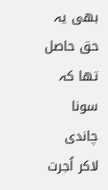بھی یہ حق حاصل تھا کہ سونا چاندی لاکر اُجرت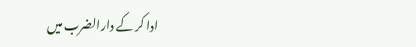ادا کر کے دارالضرب میں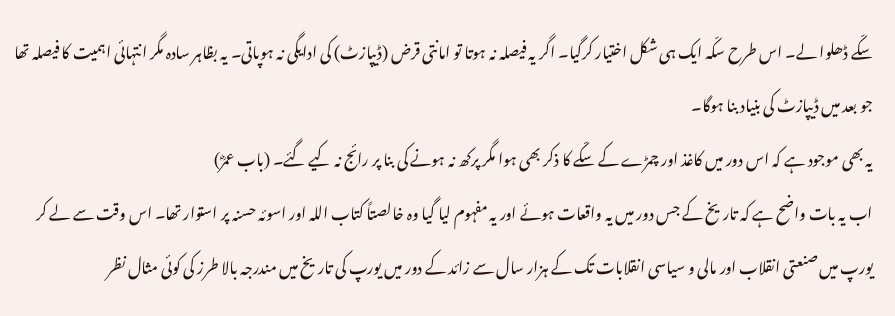سکّے ڈھلوا لے۔ اس طرح سکّہ ایک ہی شکل اختیار کرگیا۔ اگر یہ فیصلہ نہ ہوتا تو امانتی قرض (ڈیپازٹ) کی ادایگی نہ ہوپاتی۔ یہ بظاہر سادہ مگر انتہائی اہمیت کا فیصلہ تھا جو بعد میں ڈیپازٹ کی بنیاد بنا ہوگا۔
یہ بھی موجود ہے کہ اس دور میں کاغذ اور چمڑے کے سکّے کا ذکر بھی ہوا مگر پرکھ نہ ہونے کی بنا پر رائج نہ کیے گئے۔ (باب عمرؓ)
اب یہ بات واضح ہے کہ تاریخ کے جس دور میں یہ واقعات ہوئے اور یہ مفہوم لیا گیا وہ خالصتاً کتاب اللہ اور اسوئہ حسنہ پر استوار تھا۔ اس وقت سے لے کر یورپ میں صنعتی انقلاب اور مالی و سیاسی انقلابات تک کے ہزار سال سے زائد کے دور میں یورپ کی تاریخ میں مندرجہ بالا طرز کی کوئی مثال نظر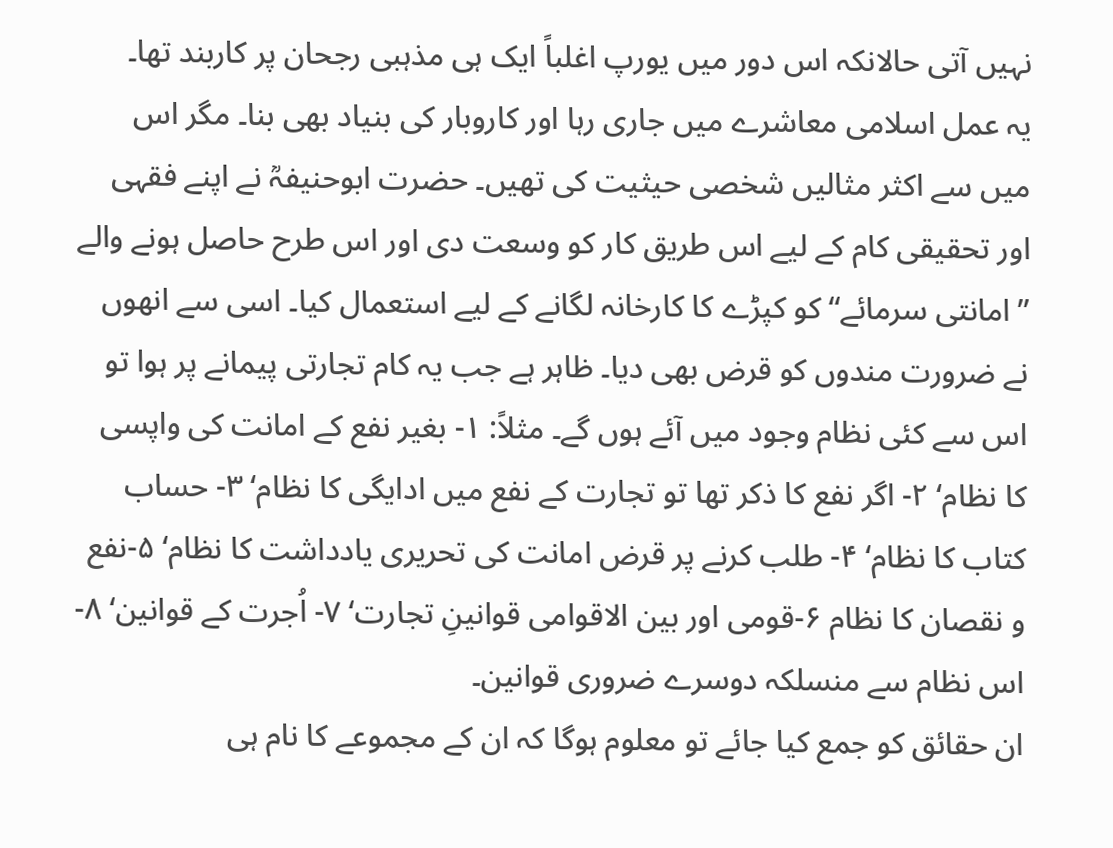نہیں آتی حالانکہ اس دور میں یورپ اغلباً ایک ہی مذہبی رجحان پر کاربند تھا۔
یہ عمل اسلامی معاشرے میں جاری رہا اور کاروبار کی بنیاد بھی بنا۔ مگر اس میں سے اکثر مثالیں شخصی حیثیت کی تھیں۔ حضرت ابوحنیفہؒ نے اپنے فقہی اور تحقیقی کام کے لیے اس طریق کار کو وسعت دی اور اس طرح حاصل ہونے والے ’’امانتی سرمائے‘‘ کو کپڑے کا کارخانہ لگانے کے لیے استعمال کیا۔ اسی سے انھوں نے ضرورت مندوں کو قرض بھی دیا۔ ظاہر ہے جب یہ کام تجارتی پیمانے پر ہوا تو اس سے کئی نظام وجود میں آئے ہوں گے۔ مثلاً: ۱- بغیر نفع کے امانت کی واپسی کا نظام‘ ۲- اگر نفع کا ذکر تھا تو تجارت کے نفع میں ادایگی کا نظام‘ ۳- حساب کتاب کا نظام‘ ۴- طلب کرنے پر قرض امانت کی تحریری یادداشت کا نظام‘ ۵-نفع و نقصان کا نظام ۶-قومی اور بین الاقوامی قوانینِ تجارت‘ ۷- اُجرت کے قوانین‘ ۸- اس نظام سے منسلکہ دوسرے ضروری قوانین۔
ان حقائق کو جمع کیا جائے تو معلوم ہوگا کہ ان کے مجموعے کا نام ہی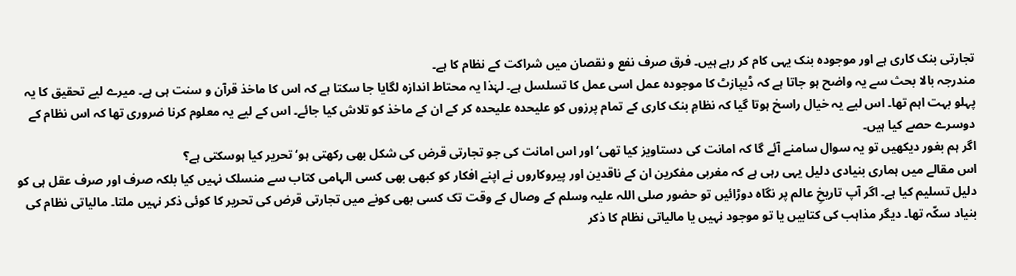تجارتی بنک کاری ہے اور موجودہ بنک یہی کام کر رہے ہیں۔ فرق صرف نفع و نقصان میں شراکت کے نظام کا ہے۔
مندرجہ بالا بحث سے یہ واضح ہو جاتا ہے کہ ڈیپازٹ کا موجودہ عمل اسی عمل کا تسلسل ہے۔ لہٰذا یہ محتاط اندازہ لگایا جا سکتا ہے کہ اس کا ماخذ قرآن و سنت ہی ہے۔ میرے لیے تحقیق کا یہ پہلو بہت اہم تھا۔ اس لیے یہ خیال راسخ ہوتا گیا کہ نظامِ بنک کاری کے تمام پرزوں کو علیحدہ علیحدہ کر کے ان کے ماخذ کو تلاش کیا جائے۔ اس کے لیے یہ معلوم کرنا ضروری تھا کہ اس نظام کے دوسرے حصے کیا ہیں۔
اگر ہم بغور دیکھیں تو یہ سوال سامنے آئے گا کہ امانت کی دستاویز کیا تھی‘ اور اس امانت کی جو تجارتی قرض کی شکل بھی رکھتی ہو‘ تحریر کیا ہوسکتی ہے؟
اس مقالے میں ہماری بنیادی دلیل یہی رہی ہے کہ مغربی مفکرین ان کے ناقدین اور پیروکاروں نے اپنے افکار کو کبھی بھی کسی الہامی کتاب سے منسلک نہیں کیا بلکہ صرف اور صرف عقل ہی کو دلیل تسلیم کیا ہے۔ اگر آپ تاریخِ عالم پر نگاہ دوڑائیں تو حضور صلی اللہ علیہ وسلم کے وصال کے وقت تک کسی بھی کونے میں تجارتی قرض کی تحریر کا کوئی ذکر نہیں ملتا۔ مالیاتی نظام کی بنیاد سکّہ تھا۔ دیگر مذاہب کی کتابیں یا تو موجود نہیں یا مالیاتی نظام کا ذکر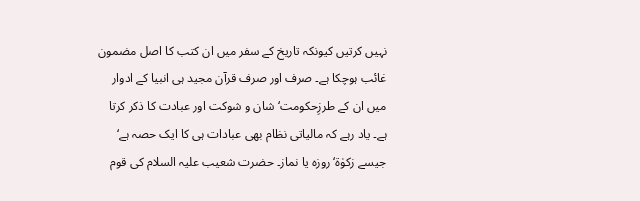نہیں کرتیں کیونکہ تاریخ کے سفر میں ان کتب کا اصل مضمون غائب ہوچکا ہے۔ صرف اور صرف قرآن مجید ہی انبیا کے ادوار میں ان کے طرزِحکومت‘ شان و شوکت اور عبادت کا ذکر کرتا ہے۔ یاد رہے کہ مالیاتی نظام بھی عبادات ہی کا ایک حصہ ہے‘ جیسے زکوٰۃ‘ روزہ یا نماز۔ حضرت شعیب علیہ السلام کی قوم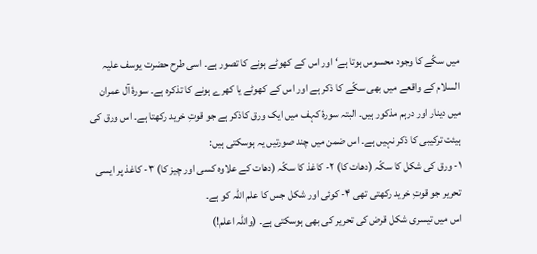میں سکّے کا وجود محسوس ہوتا ہے‘ اور اس کے کھوٹے ہونے کا تصور ہے۔ اسی طرح حضرت یوسف علیہ السلام کے واقعے میں بھی سکّے کا ذکر ہے اور اس کے کھوٹے یا کھرے ہونے کا تذکرہ ہے۔ سورۂ آل عمران میں دینار اور درہم مذکور ہیں۔ البتہ سورۂ کہف میں ایک ورق کاذکر ہے جو قوتِ خرید رکھتا ہے۔ اس ورق کی ہیئت ترکیبی کا ذکر نہیں ہے۔ اس ضمن میں چند صورتیں یہ ہوسکتی ہیں:
۱- ورق کی شکل کا سکّہ (دھات کا) ۲- کاغذ کا سکّہ (دھات کے علاوہ کسی اور چیز کا) ۳- کاغذ پر ایسی تحریر جو قوتِ خرید رکھتی تھی ۴- کوئی اور شکل جس کا علم اللہ کو ہے۔
اس میں تیسری شکل قرض کی تحریر کی بھی ہوسکتی ہے۔ (واللّٰہ اعلم!)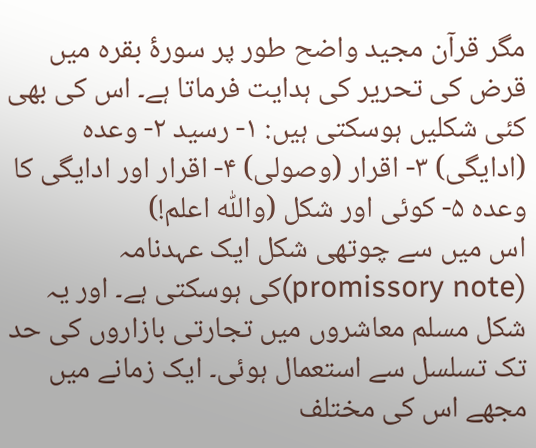مگر قرآن مجید واضح طور پر سورۂ بقرہ میں قرض کی تحریر کی ہدایت فرماتا ہے۔ اس کی بھی کئی شکلیں ہوسکتی ہیں: ۱- رسید ۲- وعدہ (ادایگی) ۳- اقرار (وصولی) ۴- اقرار اور ادایگی کا وعدہ ۵- کوئی اور شکل (واللّٰہ اعلم!)
اس میں سے چوتھی شکل ایک عہدنامہ (promissory note)کی ہوسکتی ہے۔ اور یہ شکل مسلم معاشروں میں تجارتی بازاروں کی حد تک تسلسل سے استعمال ہوئی۔ ایک زمانے میں مجھے اس کی مختلف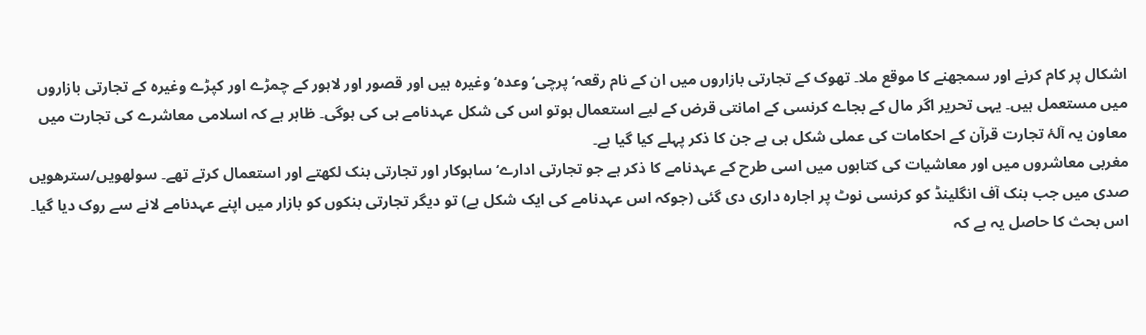اشکال پر کام کرنے اور سمجھنے کا موقع ملا۔ تھوک کے تجارتی بازاروں میں ان کے نام رقعہ‘ پرچی‘ وعدہ‘ وغیرہ ہیں اور قصور اور لاہور کے چمڑے اور کپڑے وغیرہ کے تجارتی بازاروں میں مستعمل ہیں۔ یہی تحریر اگر مال کے بجاے کرنسی کے امانتی قرض کے لیے استعمال ہوتو اس کی شکل عہدنامے ہی کی ہوگی۔ ظاہر ہے کہ اسلامی معاشرے کی تجارت میں معاون یہ آلۂ تجارت قرآن کے احکامات کی عملی شکل ہی ہے جن کا ذکر پہلے کیا گیا ہے۔
مغربی معاشروں میں اور معاشیات کی کتابوں میں اسی طرح کے عہدنامے کا ذکر ہے جو تجارتی ادارے‘ ساہوکار اور تجارتی بنک لکھتے اور استعمال کرتے تھے۔ سولھویں/سترھویں صدی میں جب بنک آف انگلینڈ کو کرنسی نوٹ پر اجارہ داری دی گئی (جوکہ اس عہدنامے کی ایک شکل ہے) تو دیگر تجارتی بنکوں کو بازار میں اپنے عہدنامے لانے سے روک دیا گیا۔
اس بحث کا حاصل یہ ہے کہ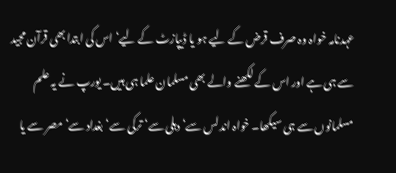عہدنامہ خواہ وہ صرف قرض کے لیے ہو یا ڈیپازٹ کے لیے‘ اس کی ابتدا بھی قرآن مجید سے ہی ہے اور اس کے لکھنے والے بھی مسلمان علما ہی ہیں۔ یورپ نے یہ علم مسلمانوں سے ہی سیکھا۔ خواہ اندلس سے‘ دہلی سے‘ ترکی سے‘ بغداد سے‘ مصر سے یا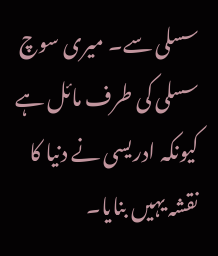سسلی سے۔ میری سوچ سسلی کی طرف مائل ہے کیونکہ ادریسی نے دنیا کا نقشہ یہیں بنایا۔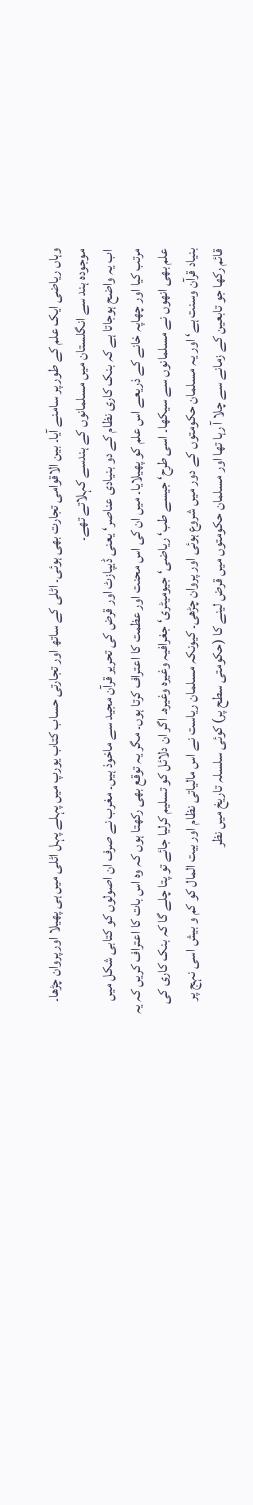وہاں ریاضی ایک علم کے طور پر سامنے آیا۔ بین الاقوامی تجارت بھی ہوئی۔ اٹلی کے ساتھ اور تجارتی حساب کتاب یورپ میں پہلے پہل اٹلی میں ہی پھیلا اور پروان چڑھا۔ موجودہ ہند سے انگلستان میں مسلمانوں کے ہندسے کہلاتے تھے۔
اب یہ واضح ہوجاتا ہے کہ بنک کاری نظام کے دو بنیادی عناصر‘ یعنی ڈیپازٹ اور قرض کی تحریر قرآن مجید سے ماخوذ ہیں۔ مغرب نے صرف ان اصولوں کو کتابی شکل میں مرتب کیا اور چھاپہ خانے کے ذریعے اس علم کو پھیلایا۔ میں ان کی اس محنت اور عظمت کا اعتراف کرتا ہوں۔ مگر یہ توقع بھی رکھتا ہوں کہ وہ اس بات کا اعتراف کریں کہ یہ علم بھی انھوں نے مسلمانوں سے سیکھا۔ اسی طرح‘ جیسے طب‘ ریاضی‘ جیومیٹری‘ جغرافیہ وغیرہ وغیرہ۔ اگر ان دلائل کو تسلیم کرلیا جائے تو پتا چلے گا کہ بنک کاری کی بنیاد قرآن وسنت ہے‘ اور یہ مسلمان حکومتوں کے دور میں شروع ہوئی اور پروان چڑھی۔ کیونکہ مسلمان ریاست نے اس مالیاتی نظام اور بیت المال کو کم و بیش اسی نہج پر قائم رکھا جو تابعین کے زمانے سے چلا آ رہا تھا اور مسلمان حکومتوں میں قرض لینے کا (حکومتی سطح پر) کوئی سلسلہ تاریخ میں نظر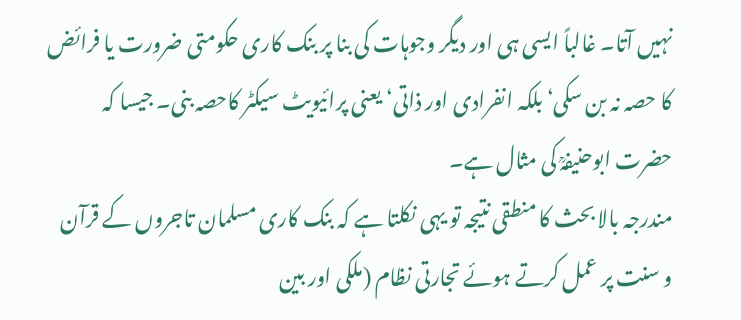نہیں آتا۔ غالباً ایسی ہی اور دیگر وجوہات کی بنا پر بنک کاری حکومتی ضرورت یا فرائض کا حصہ نہ بن سکی‘ بلکہ انفرادی اور ذاتی‘ یعنی پرائیویٹ سیکٹر کاحصہ بنی۔ جیسا کہ حضرت ابوحنیفہؒ کی مثال ہے۔
مندرجہ بالا بحث کا منطقی نتیجہ تو یہی نکلتا ہے کہ بنک کاری مسلمان تاجروں کے قرآن و سنت پر عمل کرتے ہوئے تجارتی نظام (ملکی اور بین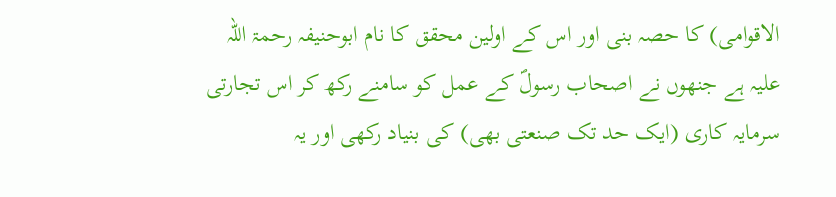الاقوامی) کا حصہ بنی اور اس کے اولین محقق کا نام ابوحنیفہ رحمۃ اللہ علیہ ہے جنھوں نے اصحاب رسولؐ کے عمل کو سامنے رکھ کر اس تجارتی سرمایہ کاری (ایک حد تک صنعتی بھی) کی بنیاد رکھی اور یہ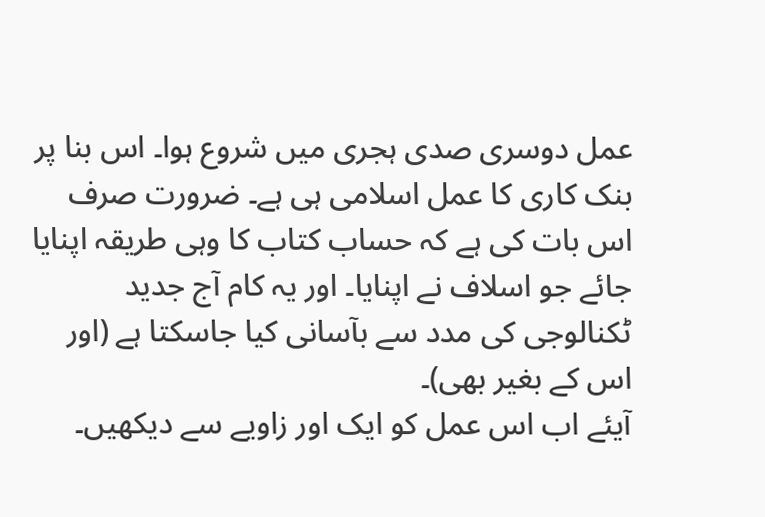عمل دوسری صدی ہجری میں شروع ہوا۔ اس بنا پر بنک کاری کا عمل اسلامی ہی ہے۔ ضرورت صرف اس بات کی ہے کہ حساب کتاب کا وہی طریقہ اپنایا جائے جو اسلاف نے اپنایا۔ اور یہ کام آج جدید ٹکنالوجی کی مدد سے بآسانی کیا جاسکتا ہے (اور اس کے بغیر بھی)۔
آیئے اب اس عمل کو ایک اور زاویے سے دیکھیں۔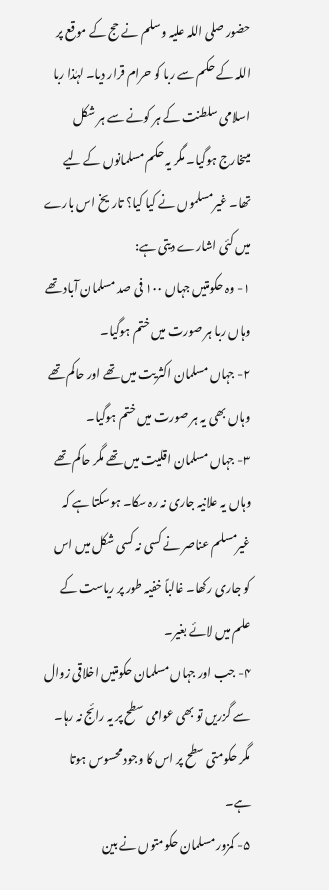حضور صلی اللہ علیہ وسلم نے حج کے موقع پر اللہ کے حکم سے ربا کو حرام قرار دیا۔ لہٰذا ربا اسلامی سلطنت کے ہر کونے سے ہر شکل میںخارج ہوگیا۔ مگر یہ حکم مسلمانوں کے لیے تھا۔ غیرمسلموں نے کیا کیا؟ تاریخ اس بارے میں کئی اشارے دیتی ہے:
۱- وہ حکومتیں جہاں ۱۰۰ فی صد مسلمان آباد تھے وہاں ربا ہر صورت میں ختم ہوگیا۔
۲- جہاں مسلمان اکثریت میں تھے اور حاکم تھے وہاں بھی یہ ہر صورت میں ختم ہوگیا۔
۳- جہاں مسلمان اقلیت میں تھے مگر حاکم تھے وہاں یہ علانیہ جاری نہ رہ سکا۔ ہوسکتا ہے کہ غیرمسلم عناصر نے کسی نہ کسی شکل میں اس کو جاری رکھا۔ غالباً خفیہ طور پر ریاست کے علم میں لائے بغیر۔
۴- جب اور جہاں مسلمان حکومتیں اخلاقی زوال سے گزریں تو بھی عوامی سطح پر یہ رائج نہ رہا۔ مگر حکومتی سطح پر اس کا وجود محسوس ہوتا ہے۔
۵- کمزور مسلمان حکومتوں نے بین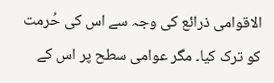الاقوامی ذرائع کی وجہ سے اس کی حُرمت کو ترک کیا۔ مگر عوامی سطح پر اس کے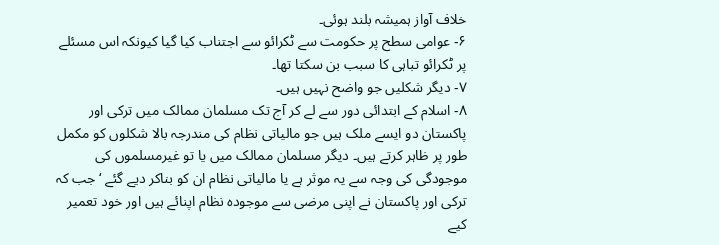خلاف آواز ہمیشہ بلند ہوئی۔
۶- عوامی سطح پر حکومت سے ٹکرائو سے اجتناب کیا گیا کیونکہ اس مسئلے پر ٹکرائو تباہی کا سبب بن سکتا تھا۔
۷- دیگر شکلیں جو واضح نہیں ہیں۔
۸- اسلام کے ابتدائی دور سے لے کر آج تک مسلمان ممالک میں ترکی اور پاکستان دو ایسے ملک ہیں جو مالیاتی نظام کی مندرجہ بالا شکلوں کو مکمل طور پر ظاہر کرتے ہیں۔ دیگر مسلمان ممالک میں یا تو غیرمسلموں کی موجودگی کی وجہ سے یہ موثر ہے یا مالیاتی نظام ان کو بناکر دیے گئے ‘ جب کہ ترکی اور پاکستان نے اپنی مرضی سے موجودہ نظام اپنائے ہیں اور خود تعمیر کیے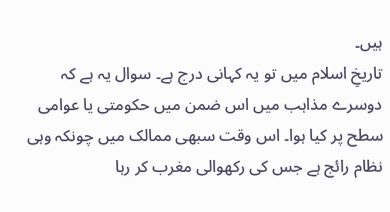ہیں۔
تاریخِ اسلام میں تو یہ کہانی درج ہے۔ سوال یہ ہے کہ دوسرے مذاہب میں اس ضمن میں حکومتی یا عوامی سطح پر کیا ہوا۔ اس وقت سبھی ممالک میں چونکہ وہی نظام رائج ہے جس کی رکھوالی مغرب کر رہا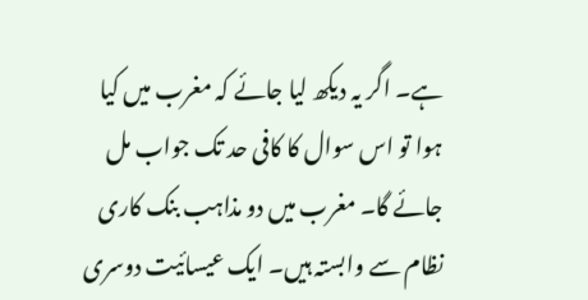ہے۔ اگر یہ دیکھ لیا جائے کہ مغرب میں کیا ہوا تو اس سوال کا کافی حد تک جواب مل جائے گا۔ مغرب میں دو مذاہب بنک کاری نظام سے وابستہ ہیں۔ ایک عیسائیت دوسری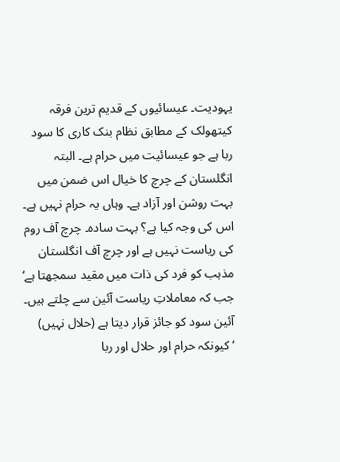یہودیت۔ عیسائیوں کے قدیم ترین فرقہ کیتھولک کے مطابق نظام بنک کاری کا سود ربا ہے جو عیسائیت میں حرام ہے۔ البتہ انگلستان کے چرچ کا خیال اس ضمن میں بہت روشن اور آزاد ہے۔ وہاں یہ حرام نہیں ہے۔ اس کی وجہ کیا ہے؟ بہت سادہ۔ چرچ آف روم کی ریاست نہیں ہے اور چرچ آف انگلستان مذہب کو فرد کی ذات میں مقید سمجھتا ہے‘ جب کہ معاملاتِ ریاست آئین سے چلتے ہیں۔ آئین سود کو جائز قرار دیتا ہے (حلال نہیں) ‘کیونکہ حرام اور حلال اور ربا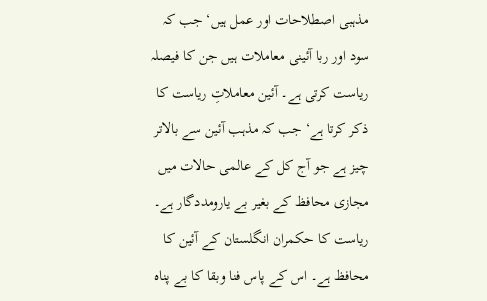مذہبی اصطلاحات اور عمل ہیں‘ جب کہ سود اور ربا آئینی معاملات ہیں جن کا فیصلہ ریاست کرتی ہے۔ آئین معاملاتِ ریاست کا ذکر کرتا ہے‘ جب کہ مذہب آئین سے بالاتر چیز ہے جو آج کل کے عالمی حالات میں مجازی محافظ کے بغیر بے یارومددگار ہے۔ ریاست کا حکمران انگلستان کے آئین کا محافظ ہے۔ اس کے پاس فنا وبقا کا بے پناہ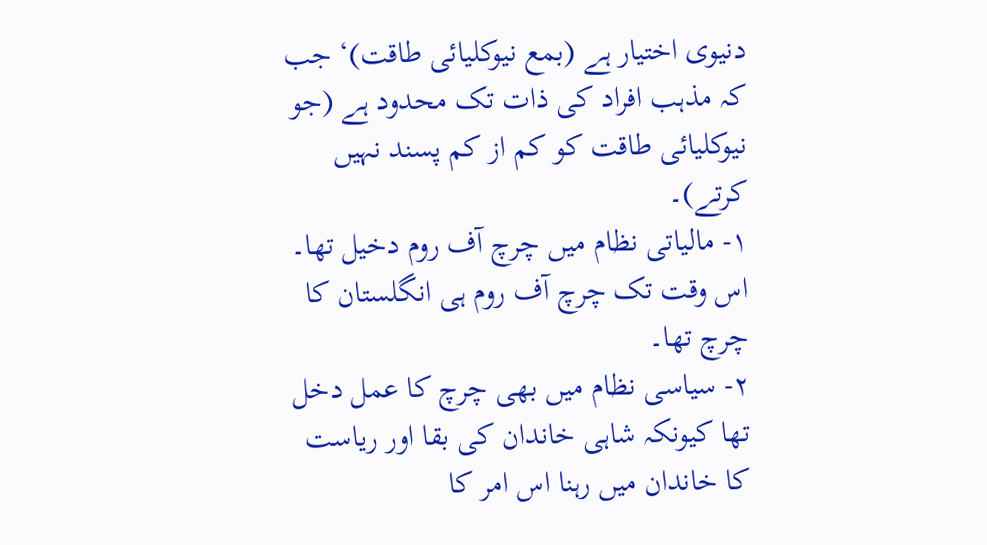دنیوی اختیار ہے (بمع نیوکلیائی طاقت)‘ جب کہ مذہب افراد کی ذات تک محدود ہے (جو نیوکلیائی طاقت کو کم از کم پسند نہیں کرتے)۔
۱- مالیاتی نظام میں چرچ آف روم دخیل تھا۔ اس وقت تک چرچ آف روم ہی انگلستان کا چرچ تھا۔
۲- سیاسی نظام میں بھی چرچ کا عمل دخل تھا کیونکہ شاہی خاندان کی بقا اور ریاست کا خاندان میں رہنا اس امر کا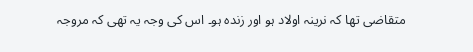متقاضی تھا کہ نرینہ اولاد ہو اور زندہ ہو۔ اس کی وجہ یہ تھی کہ مروجہ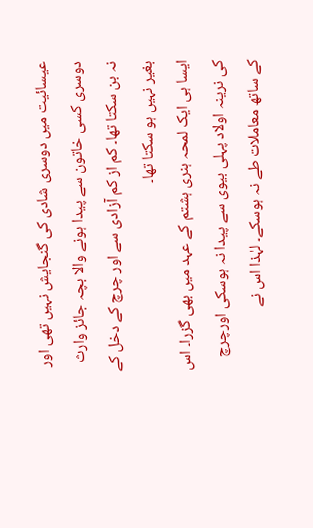عیسائیت میں دوسری شادی کی گنجایش نہیں تھی اور دوسری کسی خاتون سے پیدا ہونے والا بچہ جائز وارث نہ بن سکتا تھا۔ کم از کم آزادی سے اور چرچ کے دخل کے بغیر نہیں ہو سکتا تھا۔
ایسا ہی ایک لمحہ ہنری ہشتم کے عہد میں بھی گزرا۔ اس کی نرینہ اولاد پہلی بیوی سے پیدا نہ ہوسکی اورچرچ کے ساتھ معاملات طے نہ ہوسکے۔ لہٰذا اس نے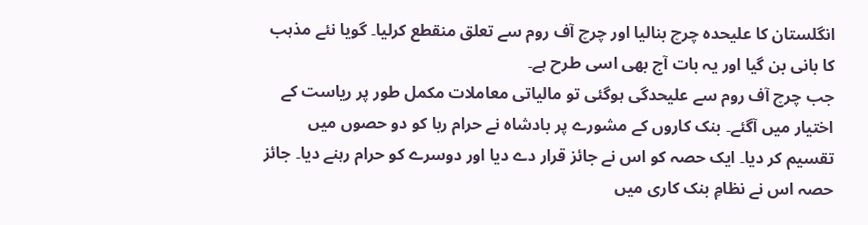انگلستان کا علیحدہ چرچ بنالیا اور چرچ آف روم سے تعلق منقطع کرلیا۔ گویا نئے مذہب کا بانی بن گیا اور یہ بات آج بھی اسی طرح ہے۔
جب چرچ آف روم سے علیحدگی ہوگئی تو مالیاتی معاملات مکمل طور پر ریاست کے اختیار میں آگئے۔ بنک کاروں کے مشورے پر بادشاہ نے حرام ربا کو دو حصوں میں تقسیم کر دیا۔ ایک حصہ کو اس نے جائز قرار دے دیا اور دوسرے کو حرام رہنے دیا۔ جائز حصہ اس نے نظامِ بنک کاری میں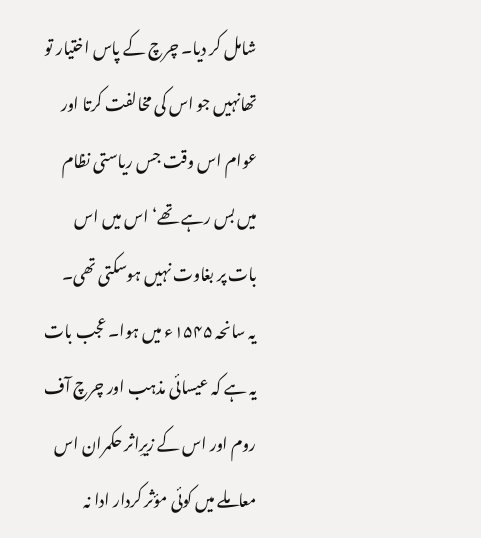شامل کر دیا۔ چرچ کے پاس اختیار تو تھانہیں جو اس کی مخالفت کرتا اور عوام اس وقت جس ریاستی نظام میں بس رہے تھے‘ اس میں اس بات پر بغاوت نہیں ہوسکتی تھی۔
یہ سانحہ ۱۵۴۵ء میں ہوا۔ عجب بات یہ ہے کہ عیسائی مذہب اور چرچ آف روم اور اس کے زیرِاثر حکمران اس معاملے میں کوئی مؤثر کردار ادا نہ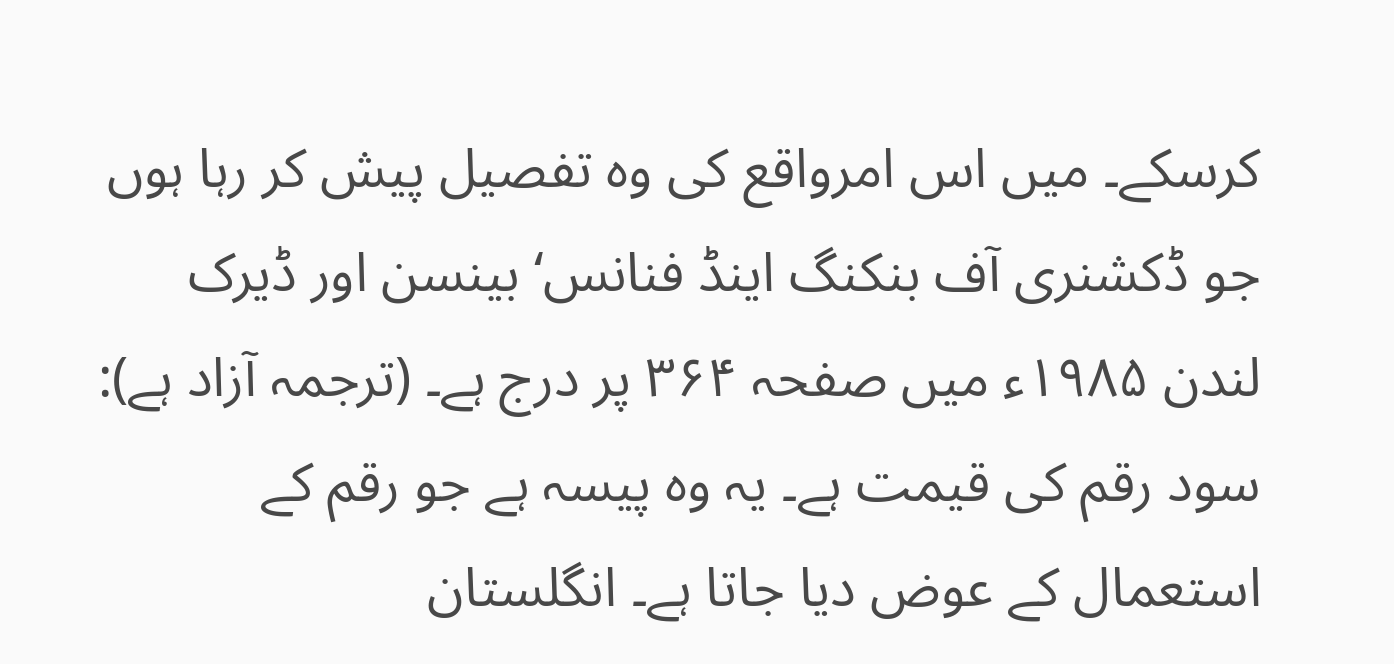کرسکے۔ میں اس امرواقع کی وہ تفصیل پیش کر رہا ہوں جو ڈکشنری آف بنکنگ اینڈ فنانس‘ بینسن اور ڈیرک لندن ۱۹۸۵ء میں صفحہ ۳۶۴ پر درج ہے۔ (ترجمہ آزاد ہے):
سود رقم کی قیمت ہے۔ یہ وہ پیسہ ہے جو رقم کے استعمال کے عوض دیا جاتا ہے۔ انگلستان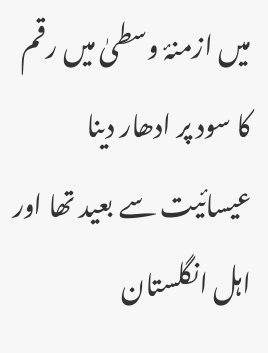میں ازمنۂ وسطیٰ میں رقم کا سود پر ادھار دینا عیسائیت سے بعید تھا اور اہل انگلستان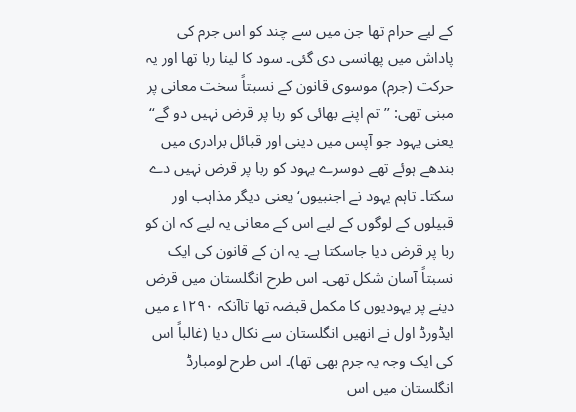کے لیے حرام تھا جن میں سے چند کو اس جرم کی پاداش میں پھانسی دی گئی۔ سود کا لینا ربا تھا اور یہ حرکت (جرم) موسوی قانون کے نسبتاً سخت معانی پر مبنی تھی: ’’تم اپنے بھائی کو ربا پر قرض نہیں دو گے‘‘ یعنی یہود جو آپس میں دینی اور قبائل برادری میں بندھے ہوئے تھے دوسرے یہود کو ربا پر قرض نہیں دے سکتا۔ تاہم یہود نے اجنبیوں‘ یعنی دیگر مذاہب اور قبیلوں کے لوگوں کے لیے اس کے معانی یہ لیے کہ ان کو ربا پر قرض دیا جاسکتا ہے۔ یہ ان کے قانون کی ایک نسبتاً آسان شکل تھی۔ اس طرح انگلستان میں قرض دینے پر یہودیوں کا مکمل قبضہ تھا تاآنکہ ۱۲۹۰ء میں ایڈورڈ اول نے انھیں انگلستان سے نکال دیا (غالباً اس کی ایک وجہ یہ جرم بھی تھا)۔ اس طرح لومبارڈ انگلستان میں اس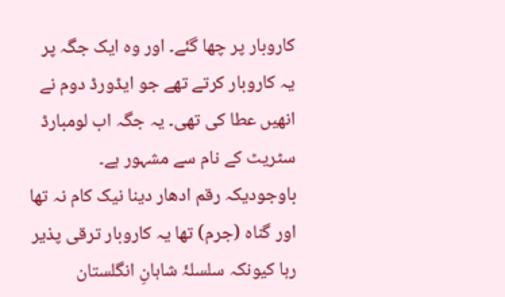کاروبار پر چھا گئے۔ اور وہ ایک جگہ پر یہ کاروبار کرتے تھے جو ایڈورڈ دوم نے انھیں عطا کی تھی۔ یہ جگہ اب لومبارڈ سٹریٹ کے نام سے مشہور ہے۔ باوجودیکہ رقم ادھار دینا نیک کام نہ تھا اور گناہ (جرم) تھا یہ کاروبار ترقی پذیر رہا کیونکہ سلسلۂ شاہانِ انگلستان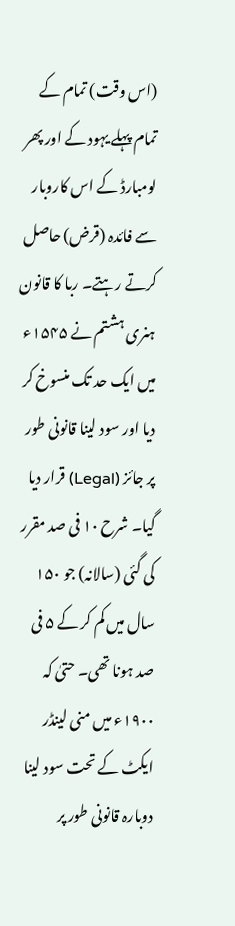(اس وقت) تمام کے تمام پہلے یہود کے اور پھر لومبارڈ کے اس کاروبار سے فائدہ (قرض) حاصل کرتے رہتے۔ ربا کا قانون ہنری ہشتم نے ۱۵۴۵ء میں ایک حد تک منسوخ کر دیا اور سود لینا قانونی طور پر جائز (Legal) قرار دیا گیا۔ شرح ۱۰ فی صد مقرر کی گئی (سالانہ) جو ۱۵۰ سال میں کم کر کے ۵ فی صد ہونا تھی۔ حتیٰ کہ ۱۹۰۰ء میں منی لینڈر ایکٹ کے تحت سود لینا دوبارہ قانونی طور پر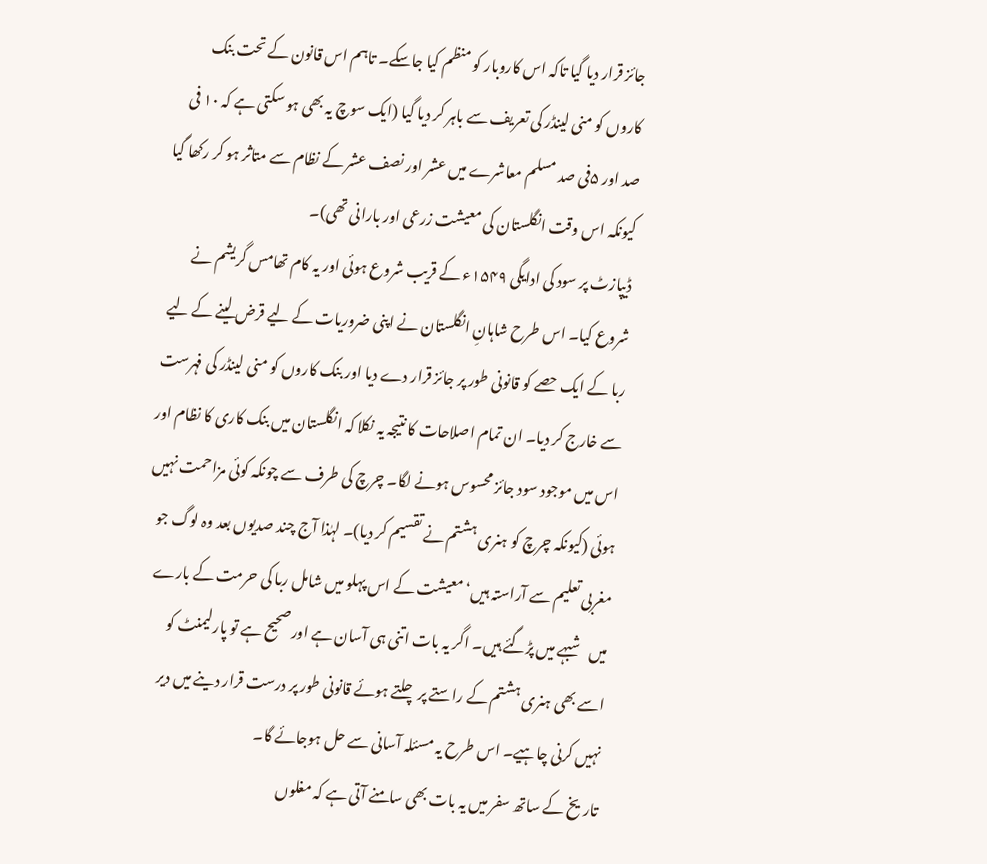جائز قرار دیا گیا تاکہ اس کاروبار کو منظم کیا جاسکے۔ تاہم اس قانون کے تحت بنک کاروں کو منی لینڈر کی تعریف سے باہر کر دیا گیا (ایک سوچ یہ بھی ہو سکتی ہے کہ ۱۰ فی صد اور ۵فی صد مسلم معاشرے میں عشر اور نصف عشر کے نظام سے متاثر ہو کر رکھا گیا کیونکہ اس وقت انگلستان کی معیشت زرعی اور بارانی تھی)۔
ڈیپازٹ پر سود کی ادایگی ۱۵۴۹ء کے قریب شروع ہوئی اور یہ کام تھامس گریشم نے شروع کیا۔ اس طرح شاہانِ انگلستان نے اپنی ضروریات کے لیے قرض لینے کے لیے ربا کے ایک حصے کو قانونی طور پر جائز قرار دے دیا اور بنک کاروں کو منی لینڈر کی فہرست سے خارج کر دیا۔ ان تمام اصلاحات کا نتیجہ یہ نکلا کہ انگلستان میں بنک کاری کا نظام اور اس میں موجود سود جائز محسوس ہونے لگا۔ چرچ کی طرف سے چونکہ کوئی مزاحمت نہیں ہوئی (کیونکہ چرچ کو ہنری ہشتم نے تقسیم کر دیا)۔ لہٰذا آج چند صدیوں بعد وہ لوگ جو مغربی تعلیم سے آراستہ ہیں‘ معیشت کے اس پہلو میں شامل ربا کی حرمت کے بارے میں شبہے میں پڑگئے ہیں۔ اگر یہ بات اتنی ہی آسان ہے اور صحیح ہے تو پارلیمنٹ کو اسے بھی ہنری ہشتم کے راستے پر چلتے ہوئے قانونی طور پر درست قرار دینے میں دیر نہیں کرنی چاہیے۔ اس طرح یہ مسئلہ آسانی سے حل ہوجائے گا۔
تاریخ کے ساتھ سفر میں یہ بات بھی سامنے آتی ہے کہ مغلوں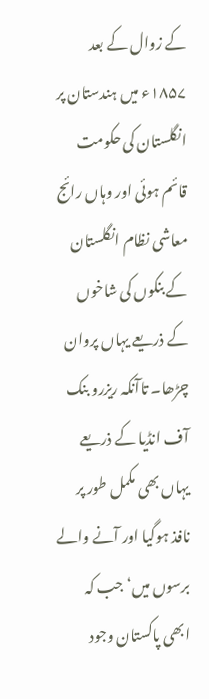کے زوال کے بعد ۱۸۵۷ء میں ہندستان پر انگلستان کی حکومت قائم ہوئی اور وہاں رائج معاشی نظام انگلستان کے بنکوں کی شاخوں کے ذریعے یہاں پروان چڑھا۔ تاآنکہ ریزرو بنک آف انڈیا کے ذریعے یہاں بھی مکمل طور پر نافذ ہوگیا اور آنے والے برسوں میں‘ جب کہ ابھی پاکستان وجود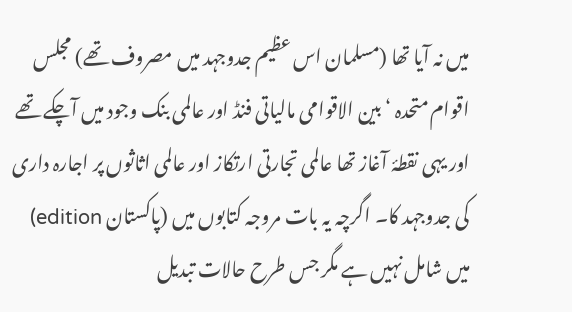میں نہ آیا تھا (مسلمان اس عظیم جدوجہد میں مصروف تھے) مجلس اقوام متحدہ ‘ بین الاقوامی مالیاتی فنڈ اور عالمی بنک وجود میں آچکے تھے اور یہی نقطۂ آغاز تھا عالمی تجارتی ارتکاز اور عالمی اثاثوں پر اجارہ داری کی جدوجہد کا۔ اگرچہ یہ بات مروجہ کتابوں میں (پاکستان edition) میں شامل نہیں ہے مگر جس طرح حالات تبدیل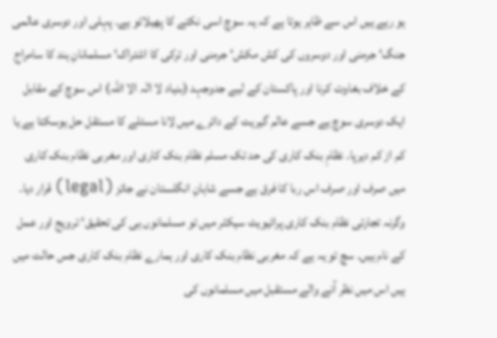ہو رہے ہیں اس سے ظاہر ہوتا ہے کہ یہ سوچ اسی نکتے کا پھیلائو ہے۔ پہلی اور دوسری عالمی جنگ‘ جرمنی اور دوسروں کی کش مکش‘ جرمنی اور ترکی کا اشتراک‘ مسلمانانِ ہند کا سامراج کے خلاف بغاوت کرنا اور پاکستان کے لیے جدوجہد (بنیاد لا الٰہ الا اللہ) اس سوچ کے مقابل ایک دوسری سوچ ہے جسے عالم گیریت کے دائرے میں لانا مسئلے کا مستقل حل ہوسکتا ہے یا کم از کم دیرپا۔ نظامِ بنک کاری کی حد تک مسلم نظام بنک کاری اور مغربی نظام بنک کاری میں صرف اور صرف اس ربا کا فرق ہے جسے شاہانِ انگلستان نے جائز (legal) قرار دیا۔ وگرنہ تجارتی نظام بنک کاری پرائیویٹ سیکٹر میں تو مسلمانوں ہی کی تحقیق‘ ترویج اور عمل کے نام ہیں۔ سچ تو یہ ہے کہ مغربی نظام بنک کاری اور ہمارے نظام بنک کاری جس حالت میں ہیں اس میں نظر آنے والے مستقبل میں مسلمانوں کی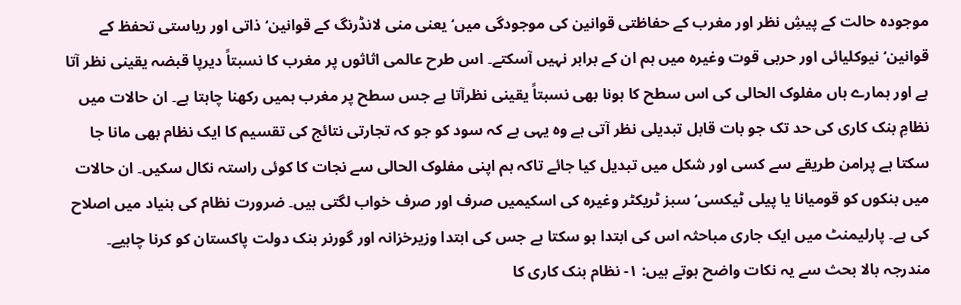موجودہ حالت کے پیشِ نظر اور مغرب کے حفاظتی قوانین کی موجودگی میں‘ یعنی منی لانڈرنگ کے قوانین‘ ذاتی اور ریاستی تحفظ کے قوانین‘ نیوکلیائی اور حربی قوت وغیرہ میں ہم ان کے برابر نہیں آسکتے۔ اس طرح عالمی اثاثوں پر مغرب کا نسبتاً دیرپا قبضہ یقینی نظر آتا ہے اور ہمارے ہاں مفلوک الحالی کی اس سطح کا ہونا بھی نسبتاً یقینی نظرآتا ہے جس سطح پر مغرب ہمیں رکھنا چاہتا ہے۔ ان حالات میں نظامِ بنک کاری کی حد تک جو بات قابل تبدیلی نظر آتی ہے وہ یہی ہے کہ سود کو جو کہ تجارتی نتائج کی تقسیم کا ایک نظام بھی مانا جا سکتا ہے پرامن طریقے سے کسی اور شکل میں تبدیل کیا جائے تاکہ ہم اپنی مفلوک الحالی سے نجات کا کوئی راستہ نکال سکیں۔ ان حالات میں بنکوں کو قومیانا یا پیلی ٹیکسی‘ سبز ٹریکٹر وغیرہ کی اسکیمیں صرف اور صرف خواب لگتی ہیں۔ ضرورت نظام کی بنیاد میں اصلاح کی ہے۔ پارلیمنٹ میں ایک جاری مباحثہ اس کی ابتدا ہو سکتا ہے جس کی ابتدا وزیرخزانہ اور گورنر بنک دولت پاکستان کو کرنا چاہیے۔
مندرجہ بالا بحث سے یہ نکات واضح ہوتے ہیں: ۱- نظام بنک کاری کا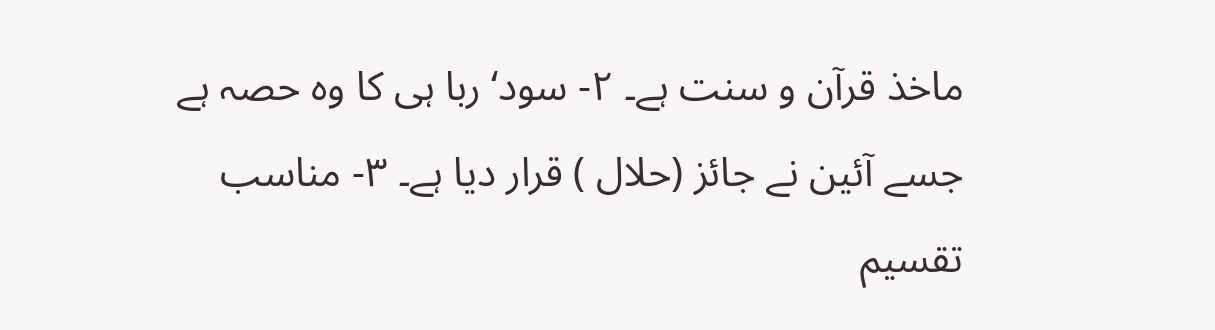ماخذ قرآن و سنت ہے۔ ۲- سود‘ ربا ہی کا وہ حصہ ہے جسے آئین نے جائز (حلال ) قرار دیا ہے۔ ۳- مناسب تقسیم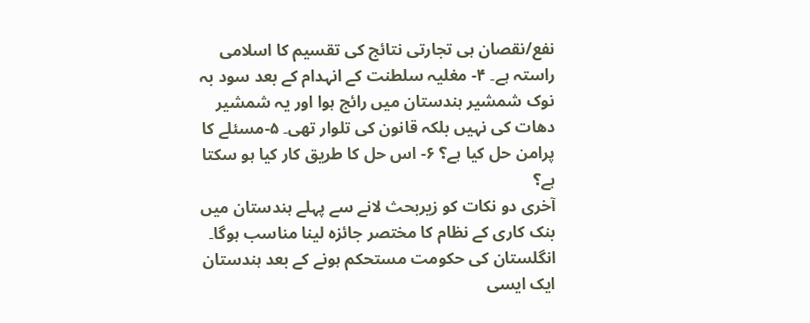نفع/نقصان ہی تجارتی نتائج کی تقسیم کا اسلامی راستہ ہے۔ ۴- مغلیہ سلطنت کے انہدام کے بعد سود بہ نوک شمشیر ہندستان میں رائج ہوا اور یہ شمشیر دھات کی نہیں بلکہ قانون کی تلوار تھی۔ ۵-مسئلے کا پرامن حل کیا ہے؟ ۶- اس حل کا طریق کار کیا ہو سکتا ہے؟
آخری دو نکات کو زیربحث لانے سے پہلے ہندستان میں بنک کاری کے نظام کا مختصر جائزہ لینا مناسب ہوگا۔
انگلستان کی حکومت مستحکم ہونے کے بعد ہندستان ایک ایسی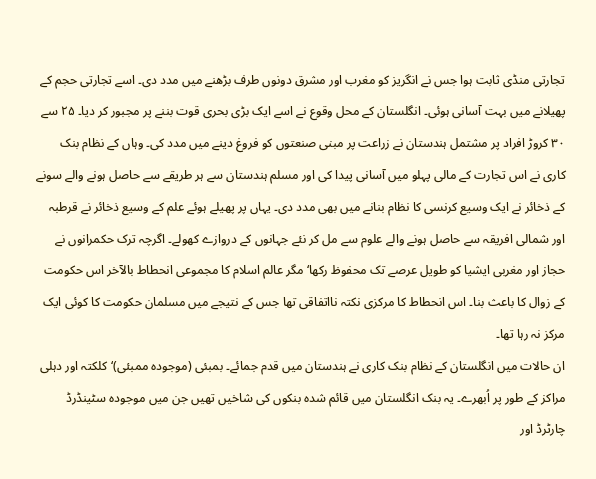تجارتی منڈی ثابت ہوا جس نے انگریز کو مغرب اور مشرق دونوں طرف بڑھنے میں مدد دی۔ اسے تجارتی حجم کے پھیلانے میں بہت آسانی ہوئی۔ انگلستان کے محل وقوع نے اسے ایک بڑی بحری قوت بننے پر مجبور کر دیا۔ ۲۵ سے ۳۰ کروڑ افراد پر مشتمل ہندستان نے زراعت پر مبنی صنعتوں کو فروغ دینے میں مدد کی۔ وہاں کے نظام بنک کاری نے اس تجارت کے مالی پہلو میں آسانی پیدا کی اور مسلم ہندستان سے ہر طریقے سے حاصل ہونے والے سونے کے ذخائر نے ایک وسیع کرنسی کا نظام بنانے میں بھی مدد دی۔ یہاں پر پھیلے ہوئے علم کے وسیع ذخائر نے قرطبہ اور شمالی افریقہ سے حاصل ہونے والے علوم سے مل کر نئے جہانوں کے دروازے کھولے۔ اگرچہ ترک حکمرانوں نے حجاز اور مغربی ایشیا کو طویل عرصے تک محفوظ رکھا‘ مگر عالم اسلام کا مجموعی انحطاط بالآخر اس حکومت کے زوال کا باعث بنا۔ اس انحطاط کا مرکزی نکتہ نااتفاقی تھا جس کے نتیجے میں مسلمان حکومت کا کوئی ایک مرکز نہ رہا تھا۔
ان حالات میں انگلستان کے نظام بنک کاری نے ہندستان میں قدم جمائے۔ بمبئی (موجودہ ممبئی)‘کلکتہ اور دہلی مراکز کے طور پر اُبھرے۔ یہ بنک انگلستان میں قائم شدہ بنکوں کی شاخیں تھیں جن میں موجودہ سٹینڈرڈ چارٹرڈ اور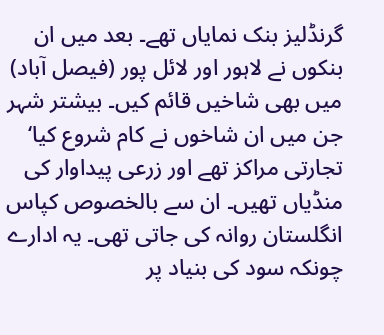گرنڈلیز بنک نمایاں تھے۔ بعد میں ان بنکوں نے لاہور اور لائل پور (فیصل آباد) میں بھی شاخیں قائم کیں۔ بیشتر شہر جن میں ان شاخوں نے کام شروع کیا‘ تجارتی مراکز تھے اور زرعی پیداوار کی منڈیاں تھیں۔ ان سے بالخصوص کپاس انگلستان روانہ کی جاتی تھی۔ یہ ادارے چونکہ سود کی بنیاد پر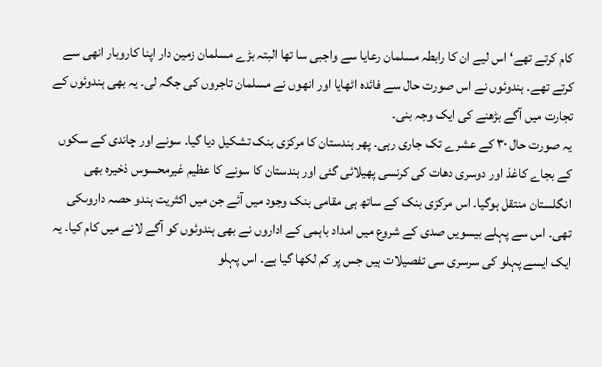کام کرتے تھے‘ اس لیے ان کا رابطہ مسلمان رعایا سے واجبی سا تھا البتہ بڑے مسلمان زمین دار اپنا کاروبار انھی سے کرتے تھے۔ ہندوئوں نے اس صورت حال سے فائدہ اٹھایا اور انھوں نے مسلمان تاجروں کی جگہ لی۔ یہ بھی ہندوئوں کے تجارت میں آگے بڑھنے کی ایک وجہ بنی۔
یہ صورت حال ۳۰ کے عشرے تک جاری رہی۔ پھر ہندستان کا مرکزی بنک تشکیل دیا گیا۔ سونے اور چاندی کے سکوں کے بجاے کاغذ اور دوسری دھات کی کرنسی پھیلائی گئی اور ہندستان کا سونے کا عظیم غیرمحسوس ذخیرہ بھی انگلستان منتقل ہوگیا۔ اس مرکزی بنک کے ساتھ ہی مقامی بنک وجود میں آئے جن میں اکثریت ہندو حصہ داروںکی تھی۔ اس سے پہلے بیسویں صدی کے شروع میں امداد باہمی کے اداروں نے بھی ہندوئوں کو آگے لانے میں کام کیا۔ یہ ایک ایسے پہلو کی سرسری سی تفصیلات ہیں جس پر کم لکھا گیا ہے۔ اس پہلو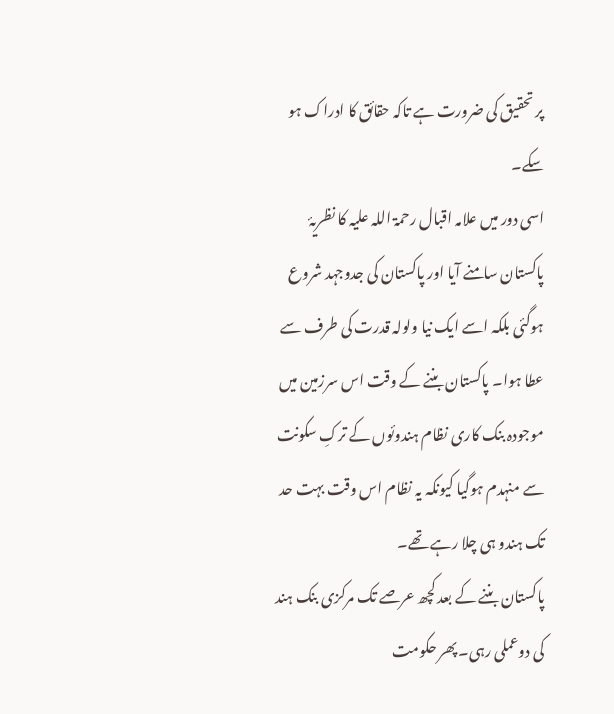پر تحقیق کی ضرورت ہے تاکہ حقائق کا ادراک ہو سکے۔
اسی دور میں علامہ اقبال رحمۃ اللہ علیہ کا نظریۂ پاکستان سامنے آیا اور پاکستان کی جدوجہد شروع ہوگئی بلکہ اسے ایک نیا ولولہ قدرت کی طرف سے عطا ہوا۔ پاکستان بننے کے وقت اس سرزمین میں موجودہ بنک کاری نظام ہندوئوں کے ترکِ سکونت سے منہدم ہوگیا کیونکہ یہ نظام اس وقت بہت حد تک ہندو ہی چلا رہے تھے۔
پاکستان بننے کے بعد کچھ عرصے تک مرکزی بنک ہند کی دوعملی رہی۔ پھر حکومت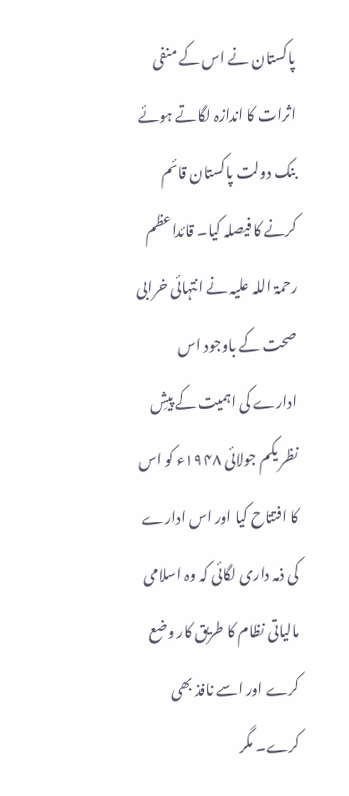پاکستان نے اس کے منفی اثرات کا اندازہ لگاتے ہوئے بنک دولت پاکستان قائم کرنے کا فیصلہ کیا۔ قائداعظم رحمۃ اللہ علیہ نے انتہائی خرابی صحت کے باوجود اس ادارے کی اہمیت کے پیشِ نظر یکم جولائی ۱۹۴۸ء کو اس کا افتتاح کیا اور اس ادارے کی ذمہ داری لگائی کہ وہ اسلامی مالیاتی نظام کا طریق کار وضع کرے اور اسے نافذ بھی کرے۔ مگر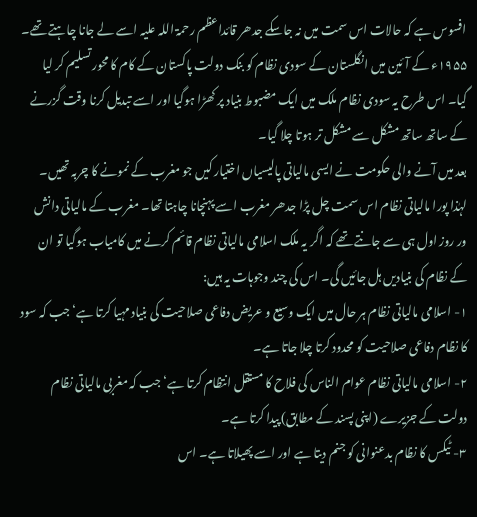افسوس ہے کہ حالات اس سمت میں نہ جاسکے جدھر قائداعظم رحمۃ اللہ علیہ اسے لے جانا چاہتے تھے۔
۱۹۵۵ء کے آئین میں انگلستان کے سودی نظام کو بنک دولت پاکستان کے کام کا محور تسلیم کر لیا گیا۔ اس طرح یہ سودی نظام ملک میں ایک مضبوط بنیاد پر کھڑا ہوگیا اور اسے تبدیل کرنا وقت گزرنے کے ساتھ ساتھ مشکل سے مشکل تر ہوتا چلا گیا۔
بعد میں آنے والی حکومت نے ایسی مالیاتی پالیسیاں اختیار کیں جو مغرب کے نمونے کا چربہ تھیں۔ لہٰذا پورا مالیاتی نظام اس سمت چل پڑا جدھر مغرب اسے پہنچانا چاہتا تھا۔ مغرب کے مالیاتی دانش ور روز اول ہی سے جانتے تھے کہ اگر یہ ملک اسلامی مالیاتی نظام قائم کرنے میں کامیاب ہوگیا تو ان کے نظام کی بنیادیں ہل جائیں گی۔ اس کی چند وجوہات یہ ہیں:
۱- اسلامی مالیاتی نظام ہر حال میں ایک وسیع و عریض دفاعی صلاحیت کی بنیاد مہیا کرتا ہے‘ جب کہ سود کا نظام دفاعی صلاحیت کو محدود کرتا چلا جاتا ہے۔
۲- اسلامی مالیاتی نظام عوام الناس کی فلاح کا مستقل انتظام کرتا ہے‘ جب کہ مغربی مالیاتی نظام دولت کے جزیرے (اپنی پسند کے مطابق) پیدا کرتا ہے۔
۳- ٹیکس کا نظام بدعنوانی کو جنم دیتا ہے اور اسے پھیلاتا ہے۔ اس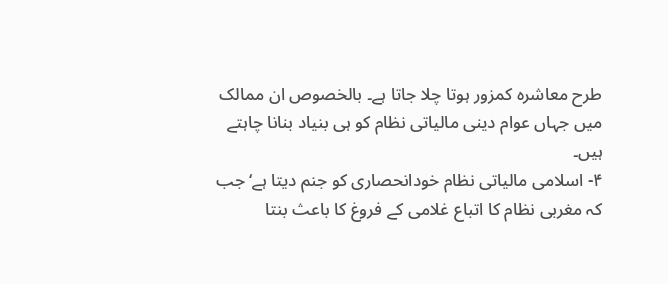طرح معاشرہ کمزور ہوتا چلا جاتا ہے۔ بالخصوص ان ممالک میں جہاں عوام دینی مالیاتی نظام کو ہی بنیاد بنانا چاہتے ہیں۔
۴- اسلامی مالیاتی نظام خودانحصاری کو جنم دیتا ہے‘ جب کہ مغربی نظام کا اتباع غلامی کے فروغ کا باعث بنتا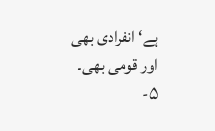ہے‘ انفرادی بھی اور قومی بھی۔
۵-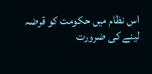اس نظام میں حکومت کو قرضہ لینے کی ضرورت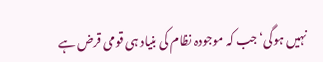نہیں ہوگی‘ جب کہ موجودہ نظام کی بنیاد ہی قومی قرض ہے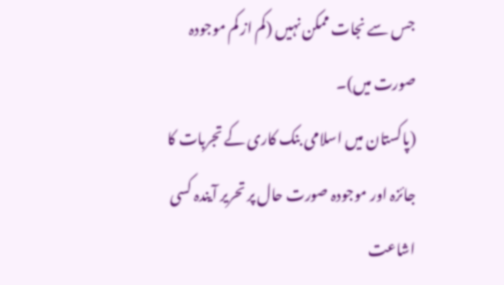جس سے نجات ممکن نہیں (کم از کم موجودہ صورت میں)۔
(پاکستان میں اسلامی بنک کاری کے تجربات کا جائزہ اور موجودہ صورت حال پر تحریر آیندہ کسی اشاعت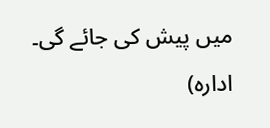میں پیش کی جائے گی۔ ادارہ)